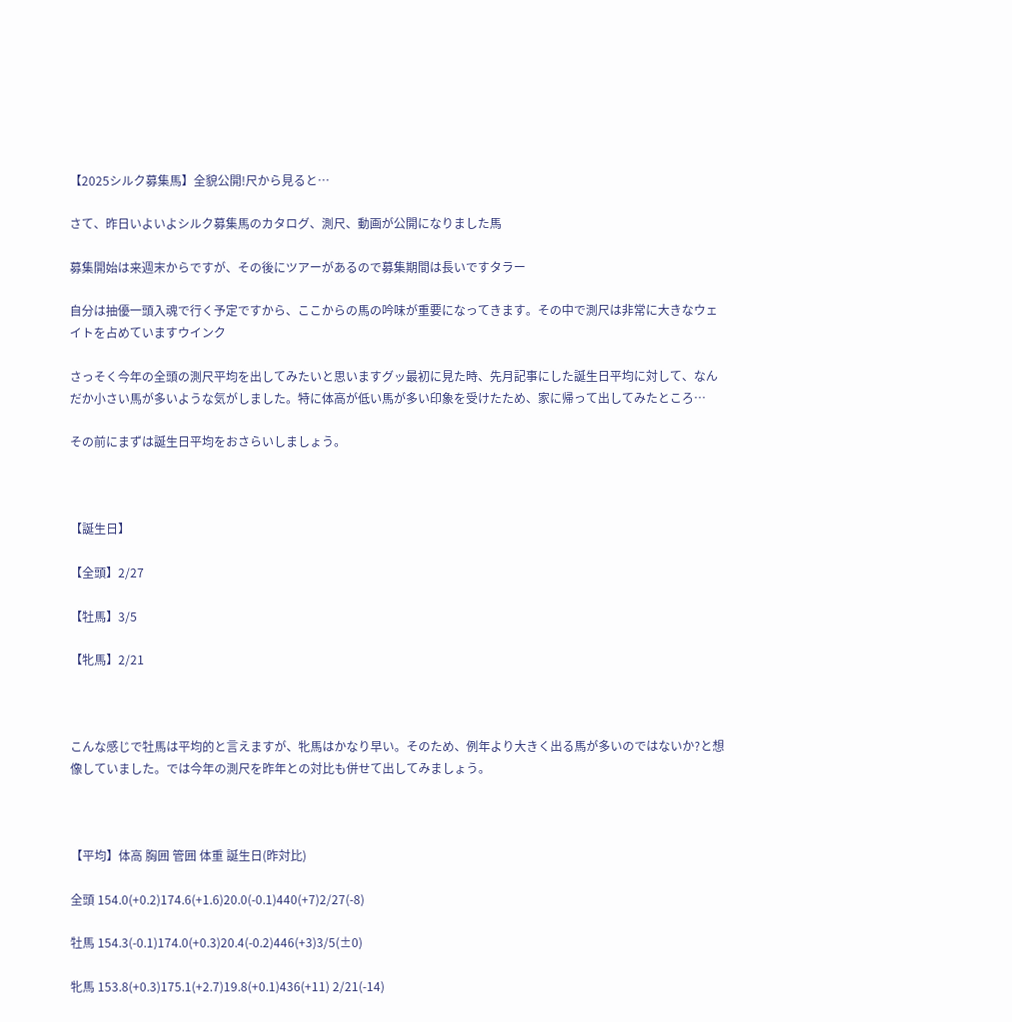【2025シルク募集馬】全貌公開!尺から見ると…

さて、昨日いよいよシルク募集馬のカタログ、測尺、動画が公開になりました馬

募集開始は来週末からですが、その後にツアーがあるので募集期間は長いですタラー

自分は抽優一頭入魂で行く予定ですから、ここからの馬の吟味が重要になってきます。その中で測尺は非常に大きなウェイトを占めていますウインク

さっそく今年の全頭の測尺平均を出してみたいと思いますグッ最初に見た時、先月記事にした誕生日平均に対して、なんだか小さい馬が多いような気がしました。特に体高が低い馬が多い印象を受けたため、家に帰って出してみたところ…

その前にまずは誕生日平均をおさらいしましょう。



【誕生日】

【全頭】2/27

【牡馬】3/5

【牝馬】2/21



こんな感じで牡馬は平均的と言えますが、牝馬はかなり早い。そのため、例年より大きく出る馬が多いのではないか?と想像していました。では今年の測尺を昨年との対比も併せて出してみましょう。



【平均】体高 胸囲 管囲 体重 誕生日(昨対比)

全頭 154.0(+0.2)174.6(+1.6)20.0(-0.1)440(+7)2/27(-8)

牡馬 154.3(-0.1)174.0(+0.3)20.4(-0.2)446(+3)3/5(±0)

牝馬 153.8(+0.3)175.1(+2.7)19.8(+0.1)436(+11) 2/21(-14)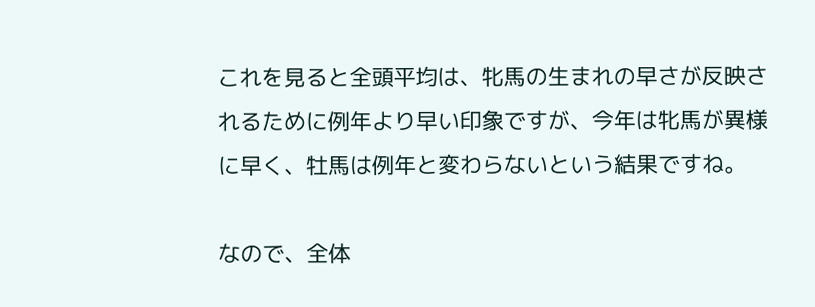これを見ると全頭平均は、牝馬の生まれの早さが反映されるために例年より早い印象ですが、今年は牝馬が異様に早く、牡馬は例年と変わらないという結果ですね。

なので、全体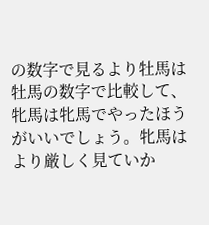の数字で見るより牡馬は牡馬の数字で比較して、牝馬は牝馬でやったほうがいいでしょう。牝馬はより厳しく見ていか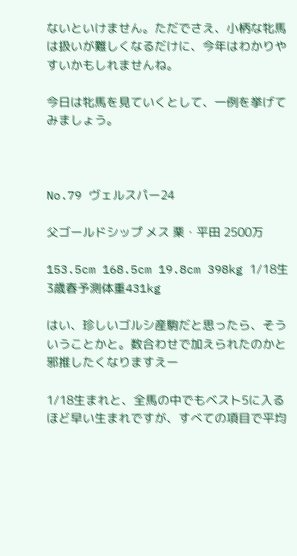ないといけません。ただでさえ、小柄な牝馬は扱いが難しくなるだけに、今年はわかりやすいかもしれませんね。

今日は牝馬を見ていくとして、一例を挙げてみましょう。



No.79 ヴェルスパー24

父ゴールドシップ メス 栗・平田 2500万

153.5cm 168.5cm 19.8cm 398kg 1/18生 3歳春予測体重431kg

はい、珍しいゴルシ産駒だと思ったら、そういうことかと。数合わせで加えられたのかと邪推したくなりますえー

1/18生まれと、全馬の中でもベスト5に入るほど早い生まれですが、すべての項目で平均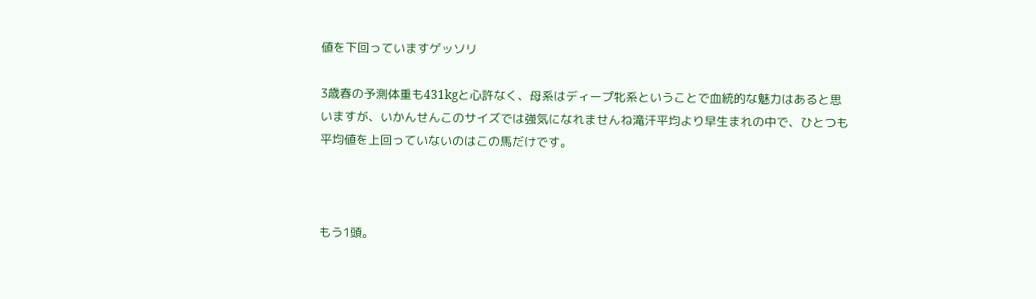値を下回っていますゲッソリ

3歳春の予測体重も431kgと心許なく、母系はディープ牝系ということで血統的な魅力はあると思いますが、いかんせんこのサイズでは強気になれませんね滝汗平均より早生まれの中で、ひとつも平均値を上回っていないのはこの馬だけです。



もう1頭。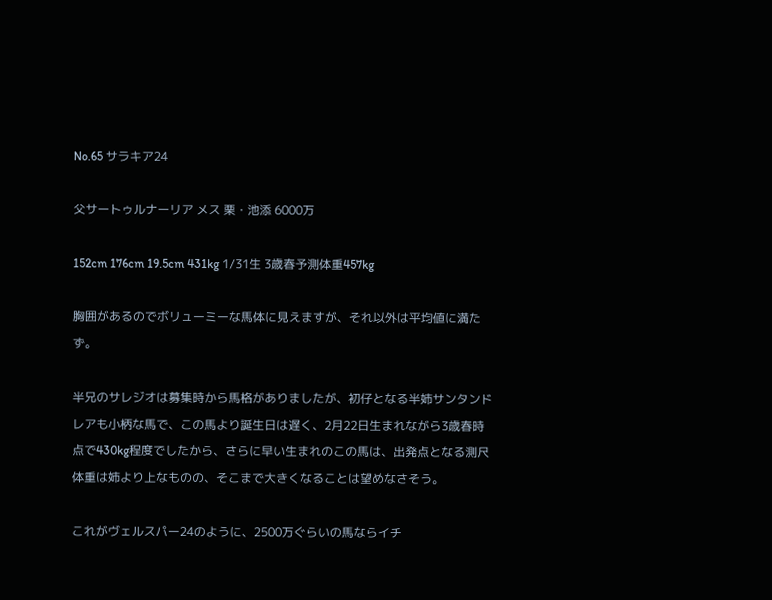No.65 サラキア24

父サートゥルナーリア メス 栗・池添 6000万

152cm 176cm 19.5cm 431kg 1/31生 3歳春予測体重457kg

胸囲があるのでボリューミーな馬体に見えますが、それ以外は平均値に満たず。

半兄のサレジオは募集時から馬格がありましたが、初仔となる半姉サンタンドレアも小柄な馬で、この馬より誕生日は遅く、2月22日生まれながら3歳春時点で430kg程度でしたから、さらに早い生まれのこの馬は、出発点となる測尺体重は姉より上なものの、そこまで大きくなることは望めなさそう。

これがヴェルスパー24のように、2500万ぐらいの馬ならイチ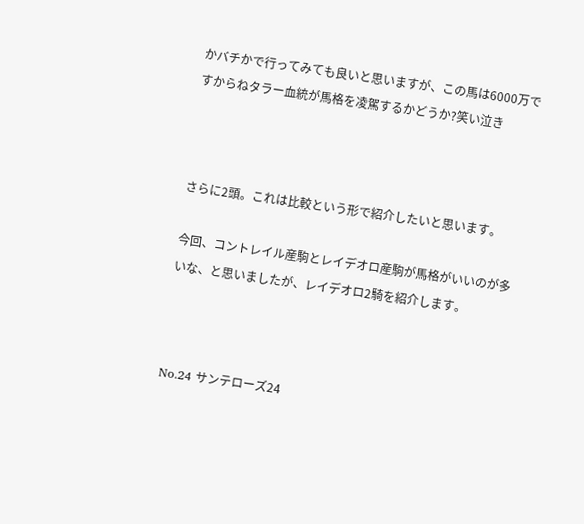かバチかで行ってみても良いと思いますが、この馬は6000万ですからねタラー血統が馬格を凌駕するかどうか?笑い泣き



さらに2頭。これは比較という形で紹介したいと思います。

今回、コントレイル産駒とレイデオロ産駒が馬格がいいのが多いな、と思いましたが、レイデオロ2騎を紹介します。



No.24 サンテローズ24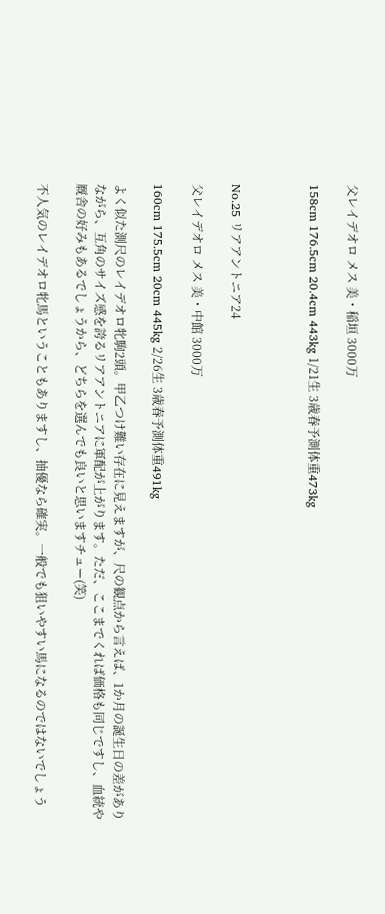父レイデオロ メス 美・稲垣 3000万

158cm 176.5cm 20.4cm 443kg 1/21生 3歳春予測体重473kg



No.25 リアアントニア24

父レイデオロ メス 美・中館 3000万

160cm 175.5cm 20cm 445kg 2/26生 3歳春予測体重491kg

よく似た測尺のレイデオロ牝駒2頭。甲乙つけ難い存在に見えますが、尺の観点から言えば、1か月の誕生日の差がありながら、互角のサイズ感を誇るリアアントニアに軍配が上がります。ただ、ここまでくれば価格も同じですし、血統や厩舎の好みもあるでしょうから、どちらを選んでも良いと思いますチュー(笑)

不人気のレイデオロ牝馬ということもありますし、抽優なら確実。一般でも狙いやすい馬になるのではないでしょう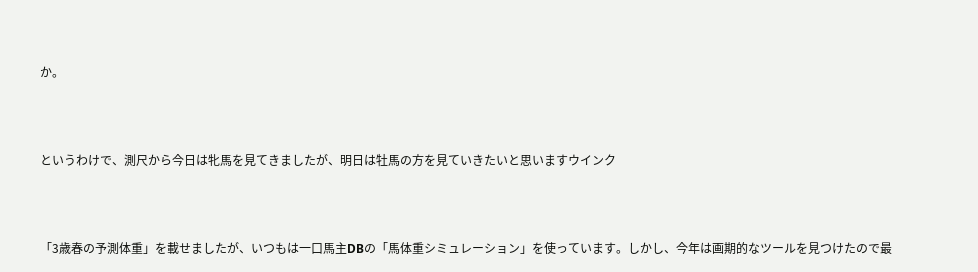か。



というわけで、測尺から今日は牝馬を見てきましたが、明日は牡馬の方を見ていきたいと思いますウインク



「3歳春の予測体重」を載せましたが、いつもは一口馬主DBの「馬体重シミュレーション」を使っています。しかし、今年は画期的なツールを見つけたので最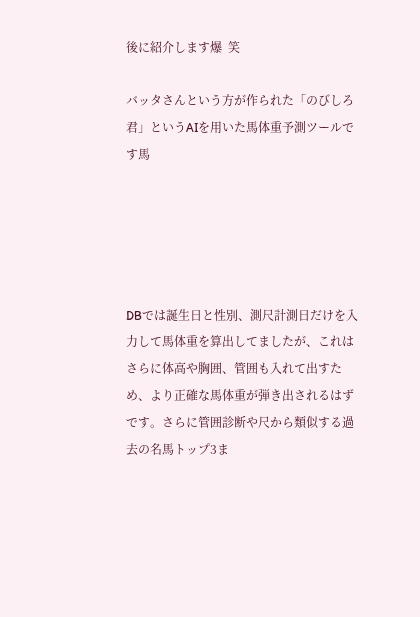後に紹介します爆  笑

バッタさんという方が作られた「のびしろ君」というAIを用いた馬体重予測ツールです馬





DBでは誕生日と性別、測尺計測日だけを入力して馬体重を算出してましたが、これはさらに体高や胸囲、管囲も入れて出すため、より正確な馬体重が弾き出されるはずです。さらに管囲診断や尺から類似する過去の名馬トップ3ま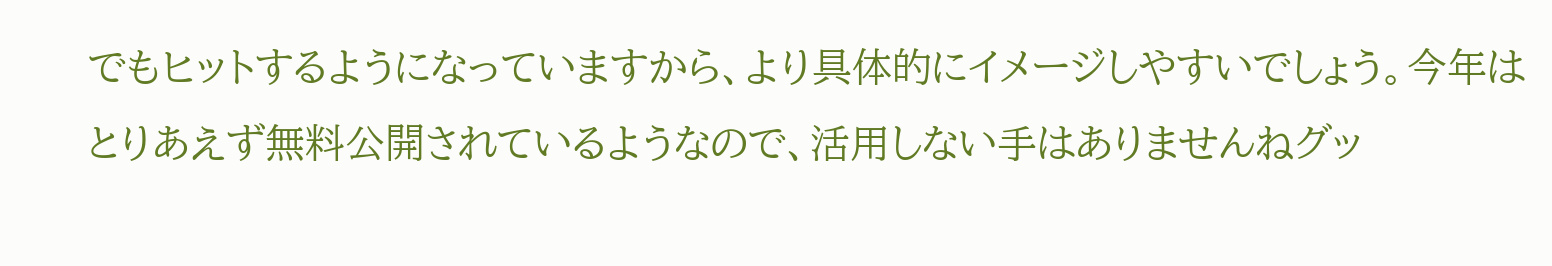でもヒットするようになっていますから、より具体的にイメージしやすいでしょう。今年はとりあえず無料公開されているようなので、活用しない手はありませんねグッ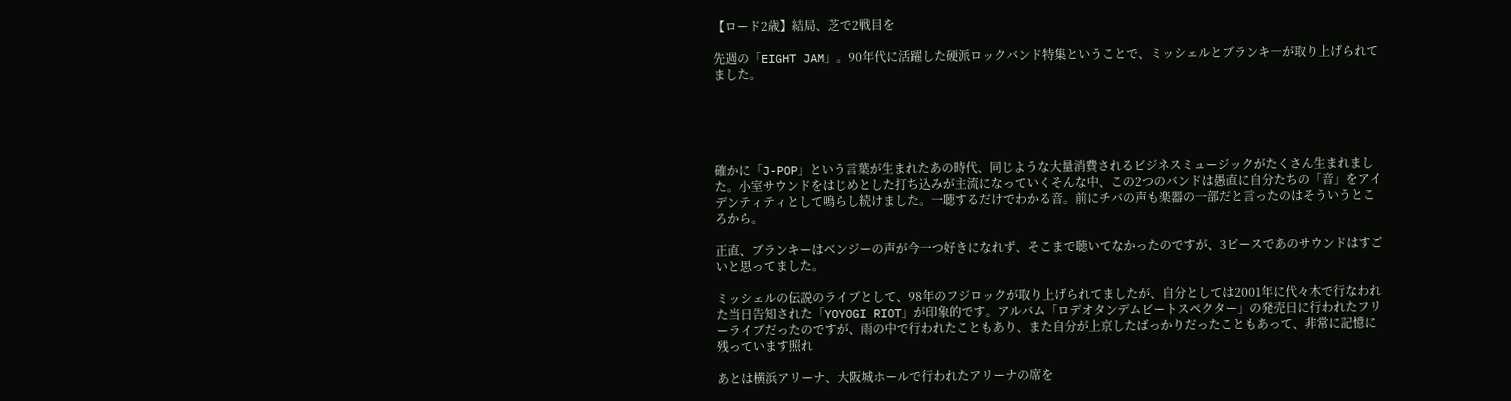【ロード2歳】結局、芝で2戦目を

先週の「EIGHT JAM」。90年代に活躍した硬派ロックバンド特集ということで、ミッシェルとブランキ―が取り上げられてました。





確かに「J-POP」という言葉が生まれたあの時代、同じような大量消費されるビジネスミュージックがたくさん生まれました。小室サウンドをはじめとした打ち込みが主流になっていくそんな中、この2つのバンドは愚直に自分たちの「音」をアイデンティティとして鳴らし続けました。一聴するだけでわかる音。前にチバの声も楽器の一部だと言ったのはそういうところから。

正直、ブランキーはベンジーの声が今一つ好きになれず、そこまで聴いてなかったのですが、3ピースであのサウンドはすごいと思ってました。

ミッシェルの伝説のライブとして、98年のフジロックが取り上げられてましたが、自分としては2001年に代々木で行なわれた当日告知された「YOYOGI RIOT」が印象的です。アルバム「ロデオタンデムビートスペクター」の発売日に行われたフリーライブだったのですが、雨の中で行われたこともあり、また自分が上京したばっかりだったこともあって、非常に記憶に残っています照れ

あとは横浜アリーナ、大阪城ホールで行われたアリーナの席を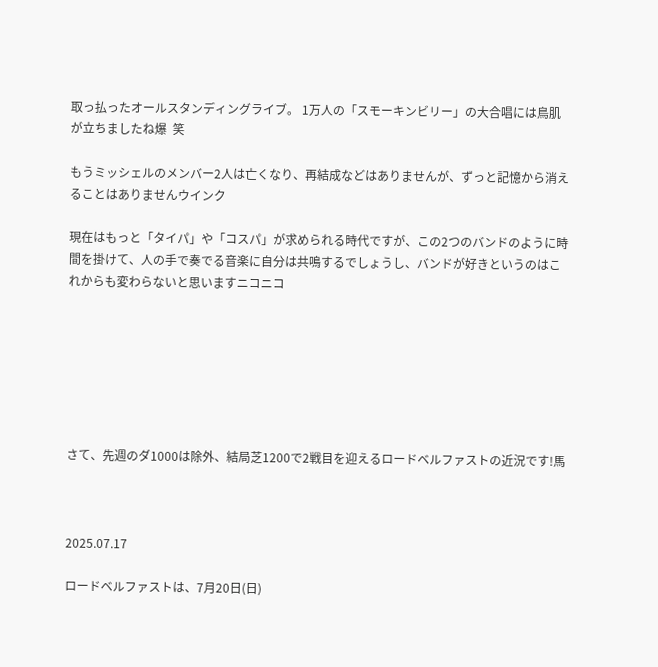取っ払ったオールスタンディングライブ。 1万人の「スモーキンビリー」の大合唱には鳥肌が立ちましたね爆  笑

もうミッシェルのメンバー2人は亡くなり、再結成などはありませんが、ずっと記憶から消えることはありませんウインク

現在はもっと「タイパ」や「コスパ」が求められる時代ですが、この2つのバンドのように時間を掛けて、人の手で奏でる音楽に自分は共鳴するでしょうし、バンドが好きというのはこれからも変わらないと思いますニコニコ







さて、先週のダ1000は除外、結局芝1200で2戦目を迎えるロードベルファストの近況です!馬



2025.07.17

ロードベルファストは、7月20日(日)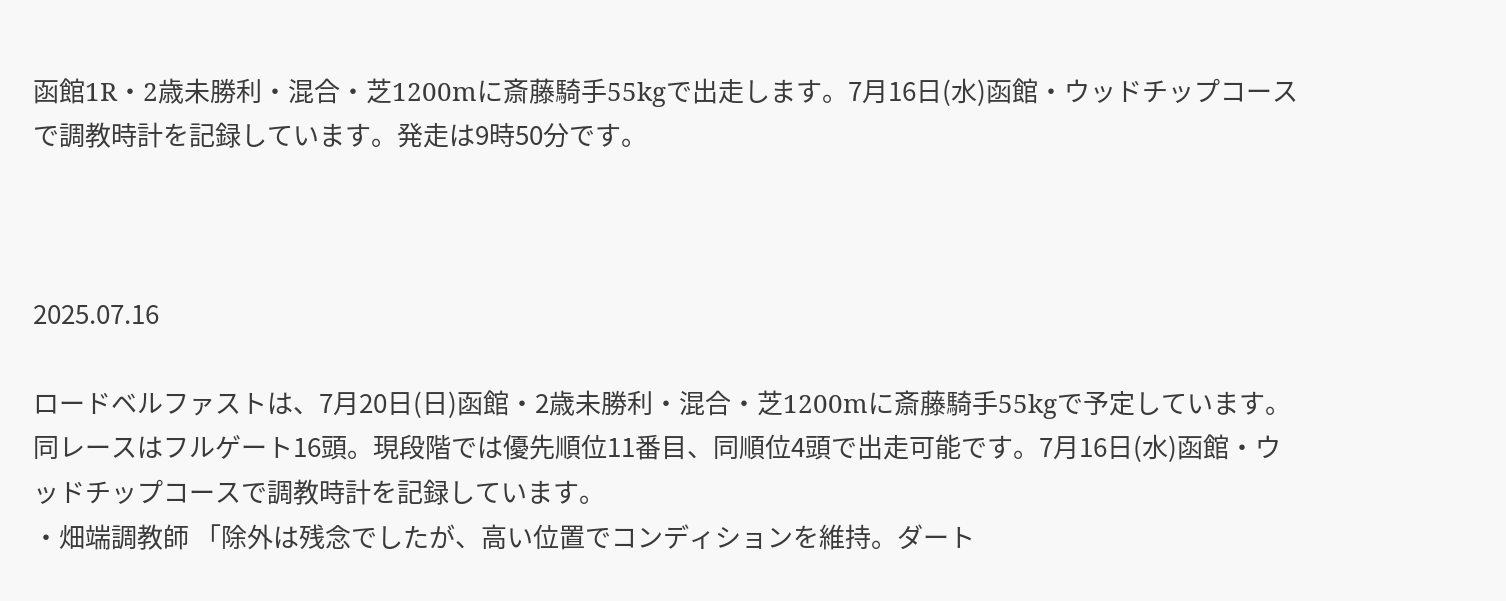函館1R・2歳未勝利・混合・芝1200mに斎藤騎手55kgで出走します。7月16日(水)函館・ウッドチップコースで調教時計を記録しています。発走は9時50分です。



2025.07.16

ロードベルファストは、7月20日(日)函館・2歳未勝利・混合・芝1200mに斎藤騎手55kgで予定しています。同レースはフルゲート16頭。現段階では優先順位11番目、同順位4頭で出走可能です。7月16日(水)函館・ウッドチップコースで調教時計を記録しています。
・畑端調教師 「除外は残念でしたが、高い位置でコンディションを維持。ダート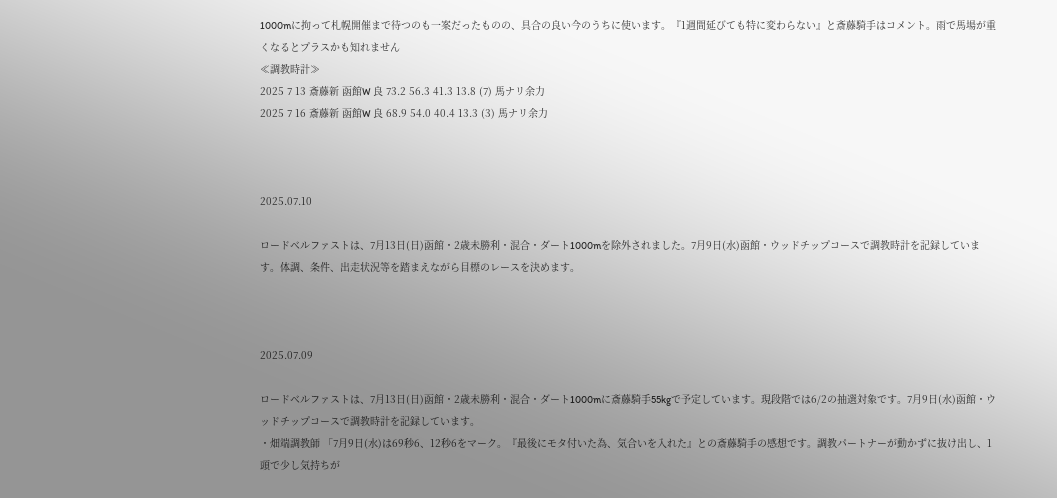1000mに拘って札幌開催まで待つのも一案だったものの、具合の良い今のうちに使います。『1週間延びても特に変わらない』と斎藤騎手はコメント。雨で馬場が重くなるとプラスかも知れません
≪調教時計≫
2025 7 13 斎藤新 函館W 良 73.2 56.3 41.3 13.8 (7) 馬ナリ余力
2025 7 16 斎藤新 函館W 良 68.9 54.0 40.4 13.3 (3) 馬ナリ余力



2025.07.10

ロードベルファストは、7月13日(日)函館・2歳未勝利・混合・ダート1000mを除外されました。7月9日(水)函館・ウッドチップコースで調教時計を記録しています。体調、条件、出走状況等を踏まえながら目標のレースを決めます。



2025.07.09

ロードベルファストは、7月13日(日)函館・2歳未勝利・混合・ダート1000mに斎藤騎手55kgで予定しています。現段階では6/2の抽選対象です。7月9日(水)函館・ウッドチップコースで調教時計を記録しています。
・畑端調教師 「7月9日(水)は69秒6、12秒6をマーク。『最後にモタ付いた為、気合いを入れた』との斎藤騎手の感想です。調教パートナーが動かずに抜け出し、1頭で少し気持ちが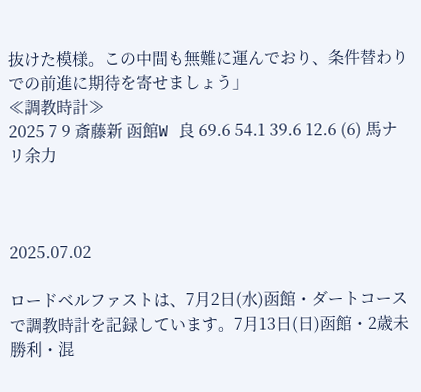抜けた模様。この中間も無難に運んでおり、条件替わりでの前進に期待を寄せましょう」
≪調教時計≫
2025 7 9 斎藤新 函館W 良 69.6 54.1 39.6 12.6 (6) 馬ナリ余力



2025.07.02

ロードベルファストは、7月2日(水)函館・ダートコースで調教時計を記録しています。7月13日(日)函館・2歳未勝利・混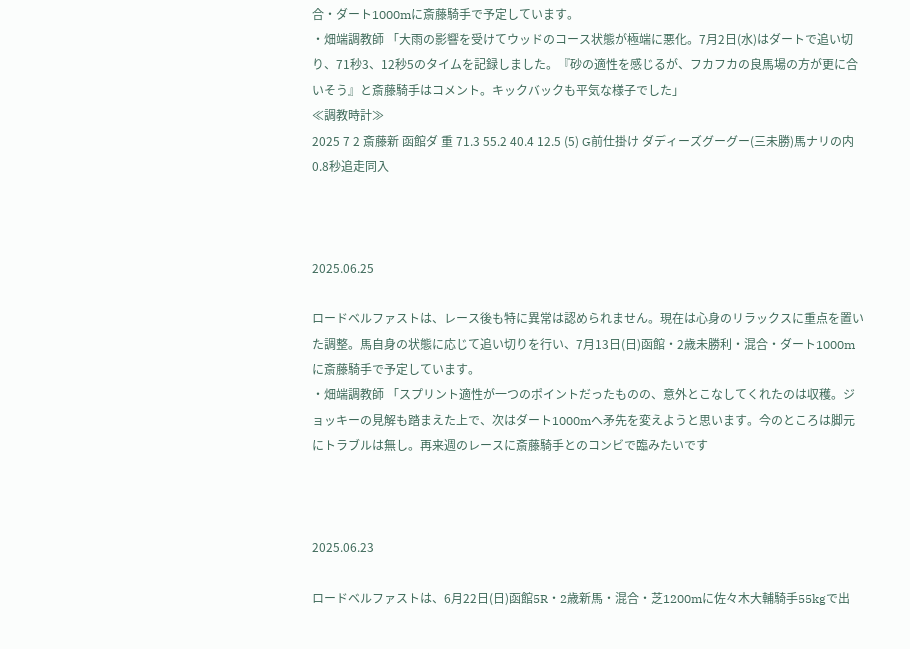合・ダート1000mに斎藤騎手で予定しています。
・畑端調教師 「大雨の影響を受けてウッドのコース状態が極端に悪化。7月2日(水)はダートで追い切り、71秒3、12秒5のタイムを記録しました。『砂の適性を感じるが、フカフカの良馬場の方が更に合いそう』と斎藤騎手はコメント。キックバックも平気な様子でした」
≪調教時計≫
2025 7 2 斎藤新 函館ダ 重 71.3 55.2 40.4 12.5 (5) G前仕掛け ダディーズグーグー(三未勝)馬ナリの内0.8秒追走同入



2025.06.25

ロードベルファストは、レース後も特に異常は認められません。現在は心身のリラックスに重点を置いた調整。馬自身の状態に応じて追い切りを行い、7月13日(日)函館・2歳未勝利・混合・ダート1000mに斎藤騎手で予定しています。
・畑端調教師 「スプリント適性が一つのポイントだったものの、意外とこなしてくれたのは収穫。ジョッキーの見解も踏まえた上で、次はダート1000mへ矛先を変えようと思います。今のところは脚元にトラブルは無し。再来週のレースに斎藤騎手とのコンビで臨みたいです



2025.06.23

ロードベルファストは、6月22日(日)函館5R・2歳新馬・混合・芝1200mに佐々木大輔騎手55kgで出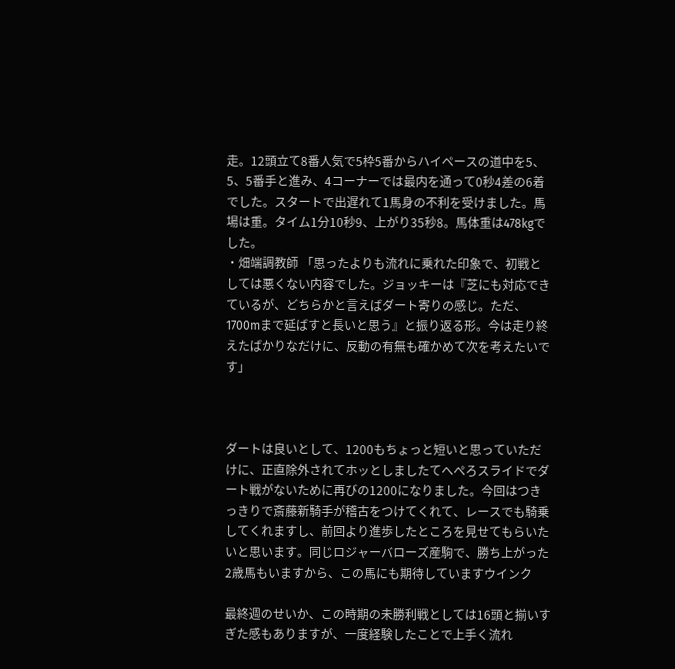走。12頭立て8番人気で5枠5番からハイペースの道中を5、5、5番手と進み、4コーナーでは最内を通って0秒4差の6着でした。スタートで出遅れて1馬身の不利を受けました。馬場は重。タイム1分10秒9、上がり35秒8。馬体重は478kgでした。
・畑端調教師 「思ったよりも流れに乗れた印象で、初戦としては悪くない内容でした。ジョッキーは『芝にも対応できているが、どちらかと言えばダート寄りの感じ。ただ、1700mまで延ばすと長いと思う』と振り返る形。今は走り終えたばかりなだけに、反動の有無も確かめて次を考えたいです」



ダートは良いとして、1200もちょっと短いと思っていただけに、正直除外されてホッとしましたてへぺろスライドでダート戦がないために再びの1200になりました。今回はつきっきりで斎藤新騎手が稽古をつけてくれて、レースでも騎乗してくれますし、前回より進歩したところを見せてもらいたいと思います。同じロジャーバローズ産駒で、勝ち上がった2歳馬もいますから、この馬にも期待していますウインク

最終週のせいか、この時期の未勝利戦としては16頭と揃いすぎた感もありますが、一度経験したことで上手く流れ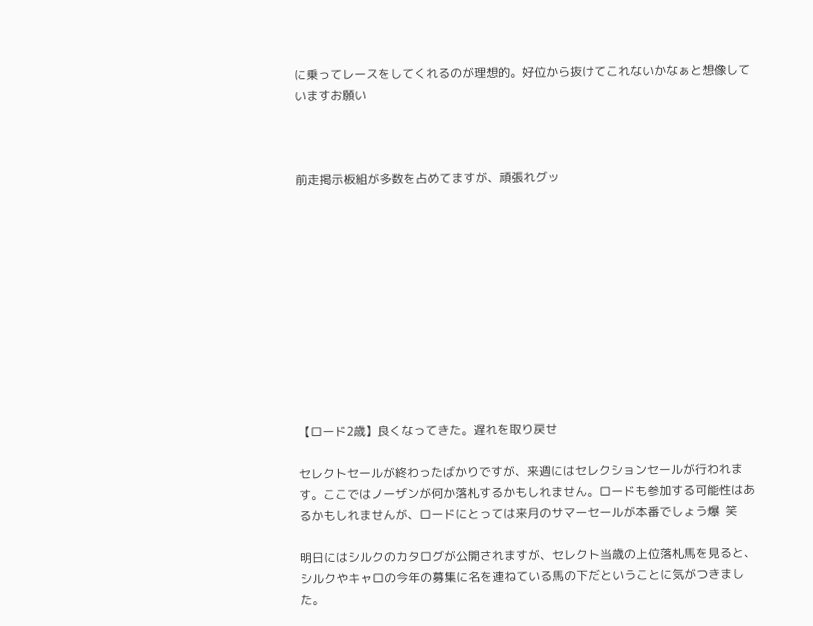に乗ってレースをしてくれるのが理想的。好位から抜けてこれないかなぁと想像していますお願い



前走掲示板組が多数を占めてますが、頑張れグッ











【ロード2歳】良くなってきた。遅れを取り戻せ

セレクトセールが終わったばかりですが、来週にはセレクションセールが行われます。ここではノーザンが何か落札するかもしれません。ロードも参加する可能性はあるかもしれませんが、ロードにとっては来月のサマーセールが本番でしょう爆  笑

明日にはシルクのカタログが公開されますが、セレクト当歳の上位落札馬を見ると、シルクやキャロの今年の募集に名を連ねている馬の下だということに気がつきました。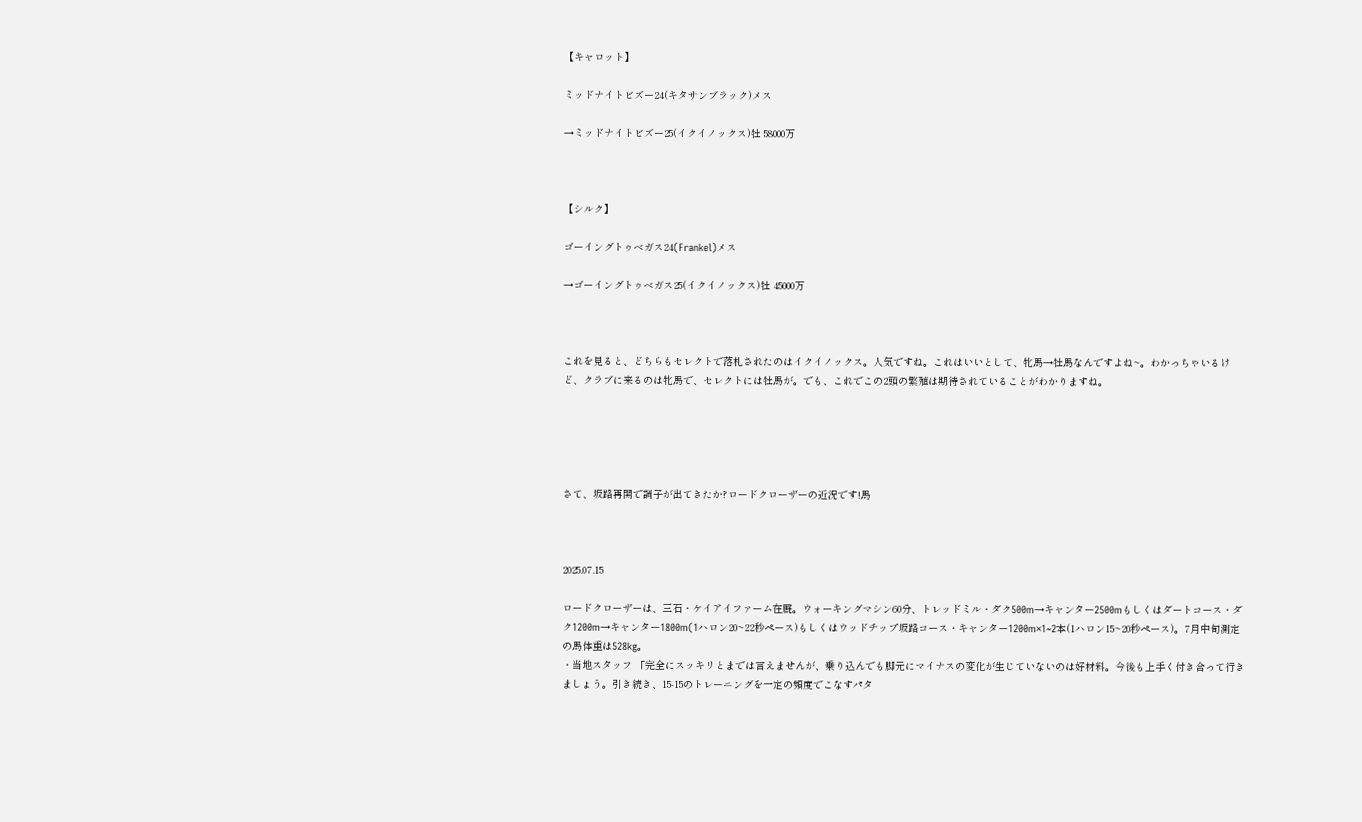【キャロット】

ミッドナイトビズー24(キタサンブラック)メス

→ミッドナイトビズー25(イクイノックス)牡 58000万



【シルク】

ゴーイングトゥベガス24(Frankel)メス

→ゴーイングトゥベガス25(イクイノックス)牡 45000万



これを見ると、どちらもセレクトで落札されたのはイクイノックス。人気ですね。これはいいとして、牝馬→牡馬なんですよね~。わかっちゃいるけど、クラブに来るのは牝馬で、セレクトには牡馬が。でも、これでこの2頭の繁殖は期待されていることがわかりますね。





さて、坂路再開で調子が出てきたか?ロードクローザーの近況です!馬



2025.07.15

ロードクローザーは、三石・ケイアイファーム在厩。ウォーキングマシン60分、トレッドミル・ダク500m→キャンター2500mもしくはダートコース・ダク1200m→キャンター1800m(1ハロン20~22秒ペース)もしくはウッドチップ坂路コース・キャンター1200m×1~2本(1ハロン15~20秒ペース)。7月中旬測定の馬体重は528kg。
・当地スタッフ 「完全にスッキリとまでは言えませんが、乗り込んでも脚元にマイナスの変化が生じていないのは好材料。今後も上手く付き合って行きましょう。引き続き、15-15のトレーニングを一定の頻度でこなすパタ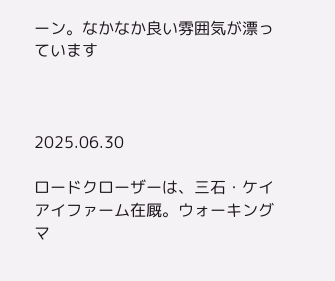ーン。なかなか良い雰囲気が漂っています



2025.06.30

ロードクローザーは、三石・ケイアイファーム在厩。ウォーキングマ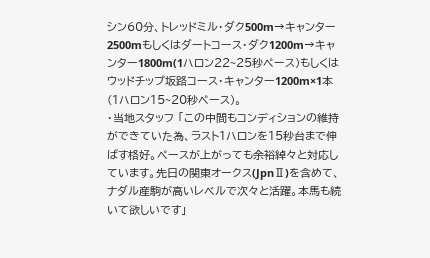シン60分、トレッドミル・ダク500m→キャンター2500mもしくはダートコース・ダク1200m→キャンター1800m(1ハロン22~25秒ペース)もしくはウッドチップ坂路コース・キャンター1200m×1本(1ハロン15~20秒ペース)。
・当地スタッフ 「この中間もコンディションの維持ができていた為、ラスト1ハロンを15秒台まで伸ばす格好。ペースが上がっても余裕綽々と対応しています。先日の関東オークス(JpnⅡ)を含めて、ナダル産駒が高いレベルで次々と活躍。本馬も続いて欲しいです」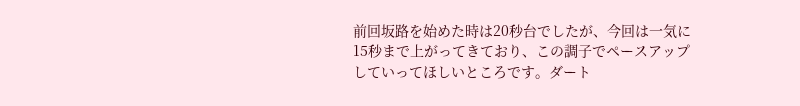前回坂路を始めた時は20秒台でしたが、今回は一気に15秒まで上がってきており、この調子でペースアップしていってほしいところです。ダート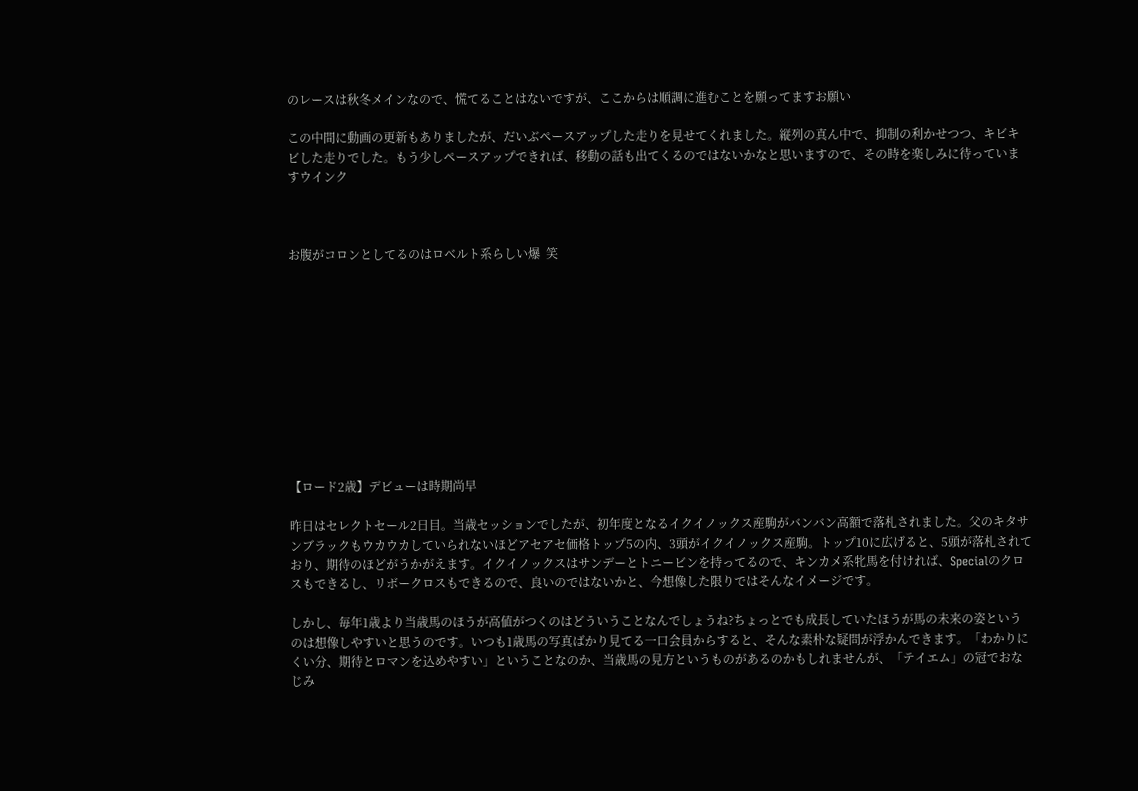のレースは秋冬メインなので、慌てることはないですが、ここからは順調に進むことを願ってますお願い

この中間に動画の更新もありましたが、だいぶペースアップした走りを見せてくれました。縦列の真ん中で、抑制の利かせつつ、キビキビした走りでした。もう少しペースアップできれば、移動の話も出てくるのではないかなと思いますので、その時を楽しみに待っていますウインク



お腹がコロンとしてるのはロベルト系らしい爆  笑











【ロード2歳】デビューは時期尚早

昨日はセレクトセール2日目。当歳セッションでしたが、初年度となるイクイノックス産駒がバンバン高額で落札されました。父のキタサンブラックもウカウカしていられないほどアセアセ価格トップ5の内、3頭がイクイノックス産駒。トップ10に広げると、5頭が落札されており、期待のほどがうかがえます。イクイノックスはサンデーとトニービンを持ってるので、キンカメ系牝馬を付ければ、Specialのクロスもできるし、リボークロスもできるので、良いのではないかと、今想像した限りではそんなイメージです。

しかし、毎年1歳より当歳馬のほうが高値がつくのはどういうことなんでしょうね?ちょっとでも成長していたほうが馬の未来の姿というのは想像しやすいと思うのです。いつも1歳馬の写真ばかり見てる一口会員からすると、そんな素朴な疑問が浮かんできます。「わかりにくい分、期待とロマンを込めやすい」ということなのか、当歳馬の見方というものがあるのかもしれませんが、「テイエム」の冠でおなじみ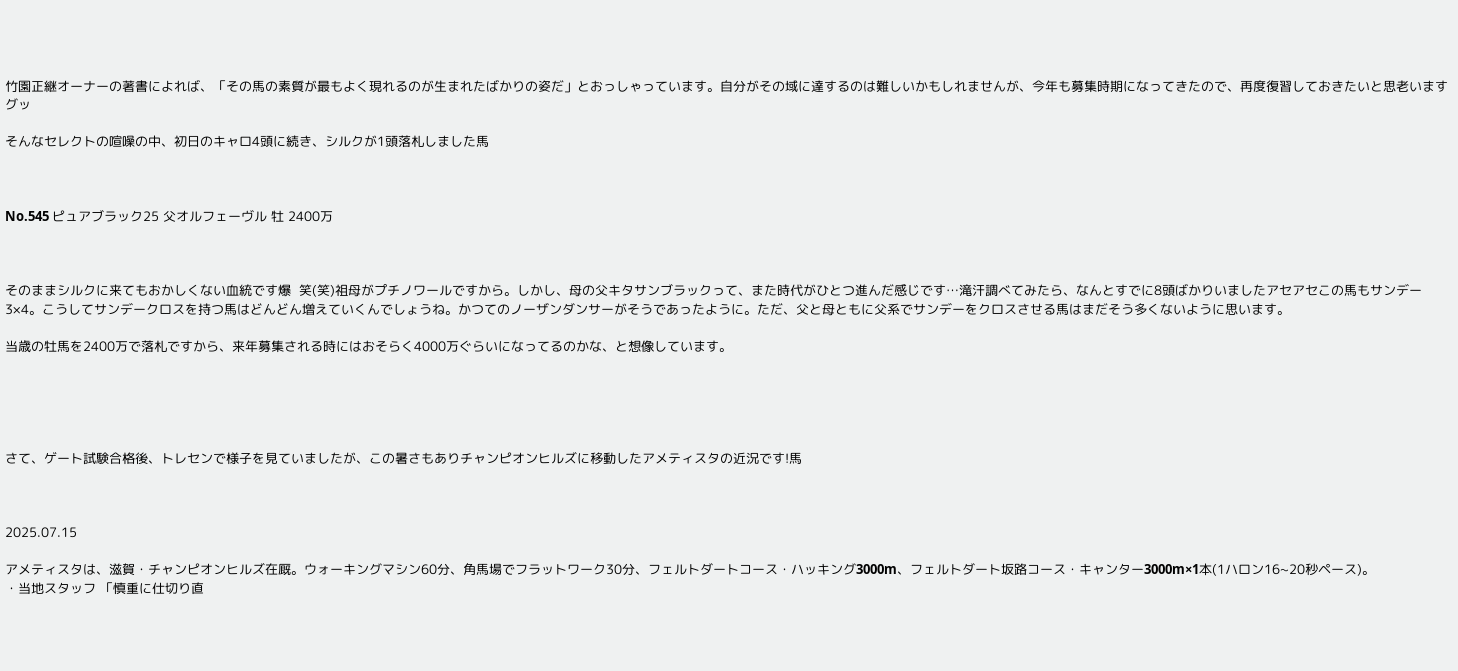竹園正継オーナーの著書によれば、「その馬の素質が最もよく現れるのが生まれたばかりの姿だ」とおっしゃっています。自分がその域に達するのは難しいかもしれませんが、今年も募集時期になってきたので、再度復習しておきたいと思老いますグッ

そんなセレクトの喧噪の中、初日のキャロ4頭に続き、シルクが1頭落札しました馬



No.545 ピュアブラック25 父オルフェーヴル 牡 2400万



そのままシルクに来てもおかしくない血統です爆  笑(笑)祖母がプチノワールですから。しかし、母の父キタサンブラックって、また時代がひとつ進んだ感じです…滝汗調べてみたら、なんとすでに8頭ばかりいましたアセアセこの馬もサンデー3×4。こうしてサンデークロスを持つ馬はどんどん増えていくんでしょうね。かつてのノーザンダンサーがそうであったように。ただ、父と母ともに父系でサンデーをクロスさせる馬はまだそう多くないように思います。

当歳の牡馬を2400万で落札ですから、来年募集される時にはおそらく4000万ぐらいになってるのかな、と想像しています。





さて、ゲート試験合格後、トレセンで様子を見ていましたが、この暑さもありチャンピオンヒルズに移動したアメティスタの近況です!馬



2025.07.15

アメティスタは、滋賀・チャンピオンヒルズ在厩。ウォーキングマシン60分、角馬場でフラットワーク30分、フェルトダートコース・ハッキング3000m、フェルトダート坂路コース・キャンター3000m×1本(1ハロン16~20秒ペース)。
・当地スタッフ 「慎重に仕切り直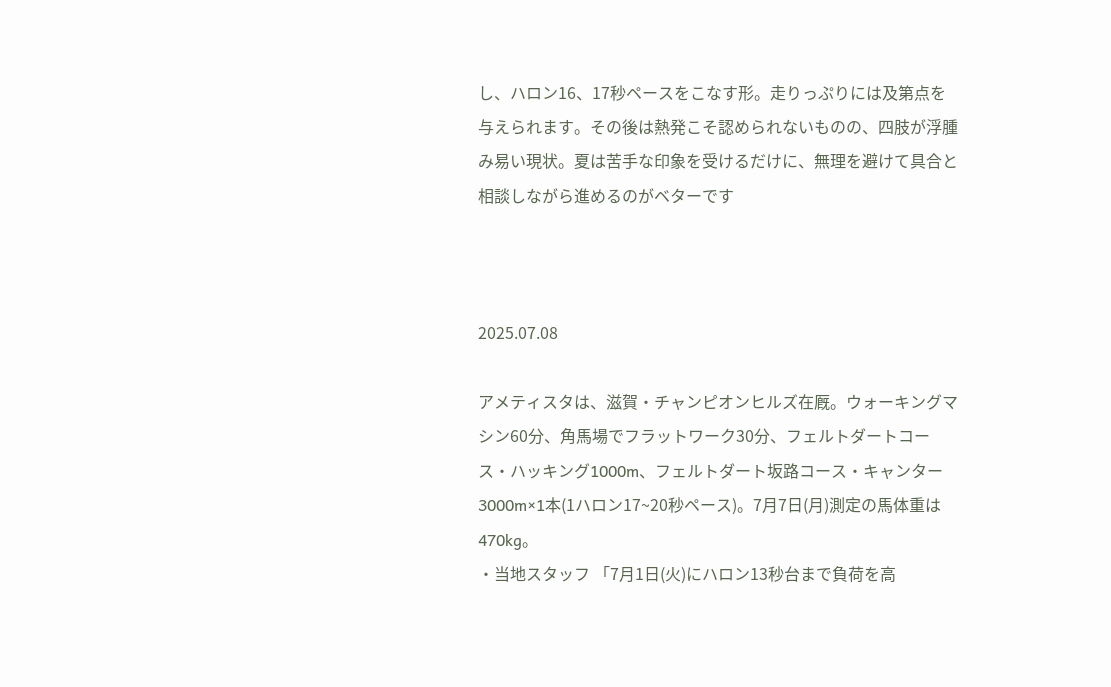し、ハロン16、17秒ペースをこなす形。走りっぷりには及第点を与えられます。その後は熱発こそ認められないものの、四肢が浮腫み易い現状。夏は苦手な印象を受けるだけに、無理を避けて具合と相談しながら進めるのがベターです



2025.07.08

アメティスタは、滋賀・チャンピオンヒルズ在厩。ウォーキングマシン60分、角馬場でフラットワーク30分、フェルトダートコース・ハッキング1000m、フェルトダート坂路コース・キャンター3000m×1本(1ハロン17~20秒ペース)。7月7日(月)測定の馬体重は470kg。
・当地スタッフ 「7月1日(火)にハロン13秒台まで負荷を高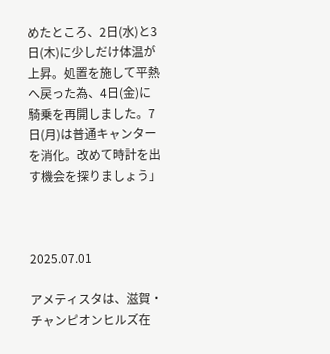めたところ、2日(水)と3日(木)に少しだけ体温が上昇。処置を施して平熱へ戻った為、4日(金)に騎乗を再開しました。7日(月)は普通キャンターを消化。改めて時計を出す機会を探りましょう」



2025.07.01

アメティスタは、滋賀・チャンピオンヒルズ在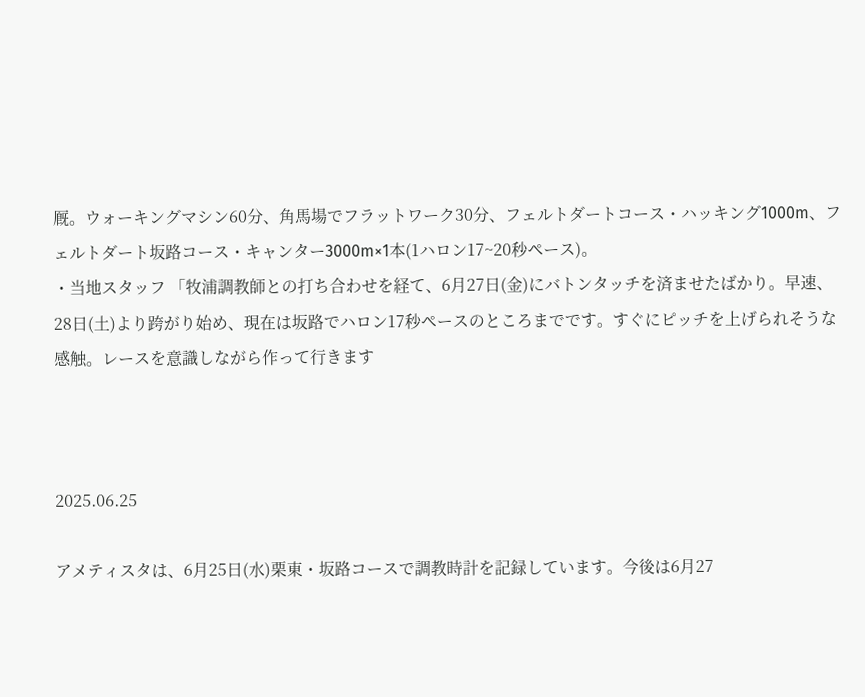厩。ウォーキングマシン60分、角馬場でフラットワーク30分、フェルトダートコース・ハッキング1000m、フェルトダート坂路コース・キャンター3000m×1本(1ハロン17~20秒ペース)。
・当地スタッフ 「牧浦調教師との打ち合わせを経て、6月27日(金)にバトンタッチを済ませたばかり。早速、28日(土)より跨がり始め、現在は坂路でハロン17秒ペースのところまでです。すぐにピッチを上げられそうな感触。レースを意識しながら作って行きます



2025.06.25

アメティスタは、6月25日(水)栗東・坂路コースで調教時計を記録しています。今後は6月27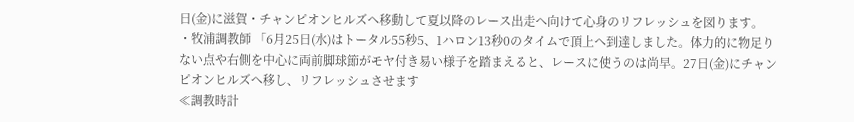日(金)に滋賀・チャンピオンヒルズへ移動して夏以降のレース出走へ向けて心身のリフレッシュを図ります。
・牧浦調教師 「6月25日(水)はトータル55秒5、1ハロン13秒0のタイムで頂上へ到達しました。体力的に物足りない点や右側を中心に両前脚球節がモヤ付き易い様子を踏まえると、レースに使うのは尚早。27日(金)にチャンピオンヒルズへ移し、リフレッシュさせます
≪調教時計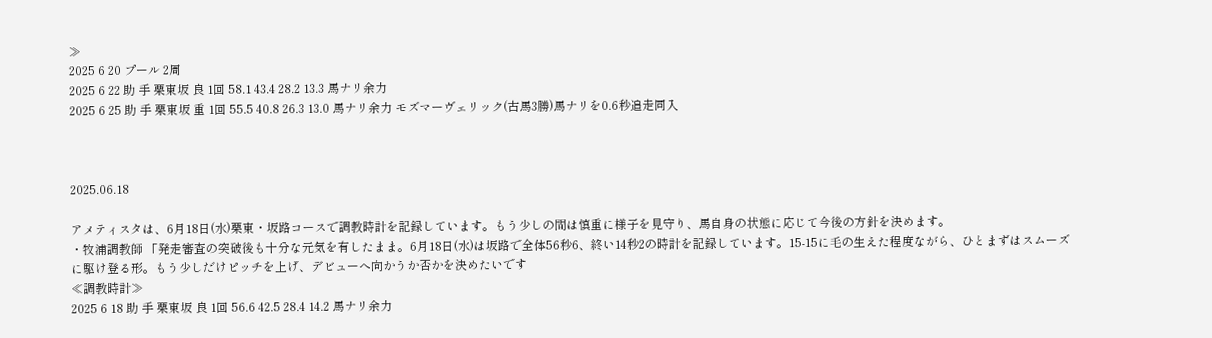≫
2025 6 20 プール 2周
2025 6 22 助 手 栗東坂 良 1回 58.1 43.4 28.2 13.3 馬ナリ余力
2025 6 25 助 手 栗東坂 重 1回 55.5 40.8 26.3 13.0 馬ナリ余力 モズマーヴェリック(古馬3勝)馬ナリを0.6秒追走同入



2025.06.18

アメティスタは、6月18日(水)栗東・坂路コースで調教時計を記録しています。もう少しの間は慎重に様子を見守り、馬自身の状態に応じて今後の方針を決めます。
・牧浦調教師 「発走審査の突破後も十分な元気を有したまま。6月18日(水)は坂路で全体56秒6、終い14秒2の時計を記録しています。15-15に毛の生えた程度ながら、ひとまずはスムーズに駆け登る形。もう少しだけピッチを上げ、デビューへ向かうか否かを決めたいです
≪調教時計≫
2025 6 18 助 手 栗東坂 良 1回 56.6 42.5 28.4 14.2 馬ナリ余力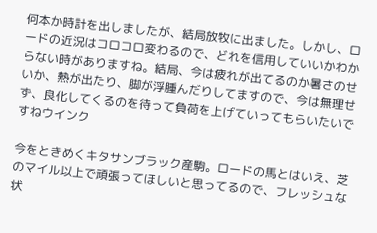何本か時計を出しましたが、結局放牧に出ました。しかし、ロードの近況はコロコロ変わるので、どれを信用していいかわからない時がありますね。結局、今は疲れが出てるのか暑さのせいか、熱が出たり、脚が浮腫んだりしてますので、今は無理せず、良化してくるのを待って負荷を上げていってもらいたいですねウインク

今をときめくキタサンブラック産駒。ロードの馬とはいえ、芝のマイル以上で頑張ってほしいと思ってるので、フレッシュな状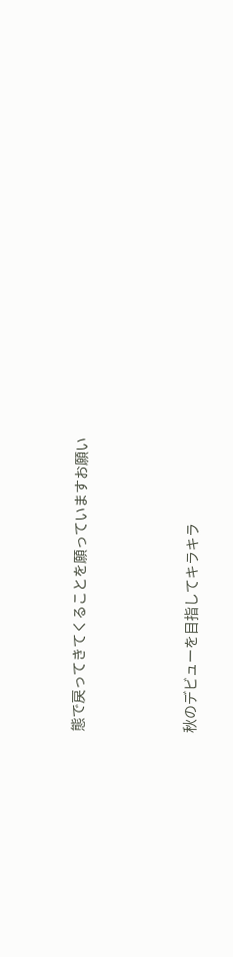態で戻ってきてくることを願っていますお願い



秋のデビューを目指してキラキラ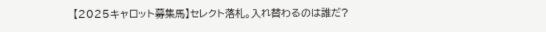【2025キャロット募集馬】セレクト落札。入れ替わるのは誰だ?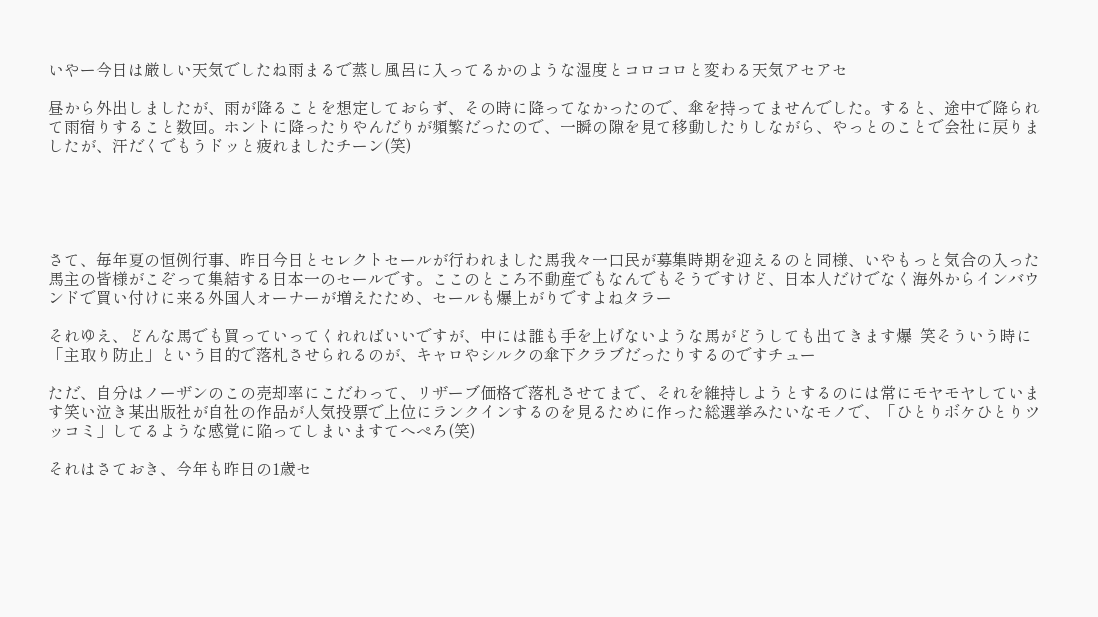いやー今日は厳しい天気でしたね雨まるで蒸し風呂に入ってるかのような湿度とコロコロと変わる天気アセアセ

昼から外出しましたが、雨が降ることを想定しておらず、その時に降ってなかったので、傘を持ってませんでした。すると、途中で降られて雨宿りすること数回。ホントに降ったりやんだりが頻繁だったので、一瞬の隙を見て移動したりしながら、やっとのことで会社に戻りましたが、汗だくでもうドッと疲れましたチーン(笑)





さて、毎年夏の恒例行事、昨日今日とセレクトセールが行われました馬我々一口民が募集時期を迎えるのと同様、いやもっと気合の入った馬主の皆様がこぞって集結する日本一のセールです。ここのところ不動産でもなんでもそうですけど、日本人だけでなく海外からインバウンドで買い付けに来る外国人オーナーが増えたため、セールも爆上がりですよねタラー

それゆえ、どんな馬でも買っていってくれればいいですが、中には誰も手を上げないような馬がどうしても出てきます爆  笑そういう時に「主取り防止」という目的で落札させられるのが、キャロやシルクの傘下クラブだったりするのですチュー

ただ、自分はノーザンのこの売却率にこだわって、リザーブ価格で落札させてまで、それを維持しようとするのには常にモヤモヤしています笑い泣き某出版社が自社の作品が人気投票で上位にランクインするのを見るために作った総選挙みたいなモノで、「ひとりボケひとりツッコミ」してるような感覚に陥ってしまいますてへぺろ(笑)

それはさておき、今年も昨日の1歳セ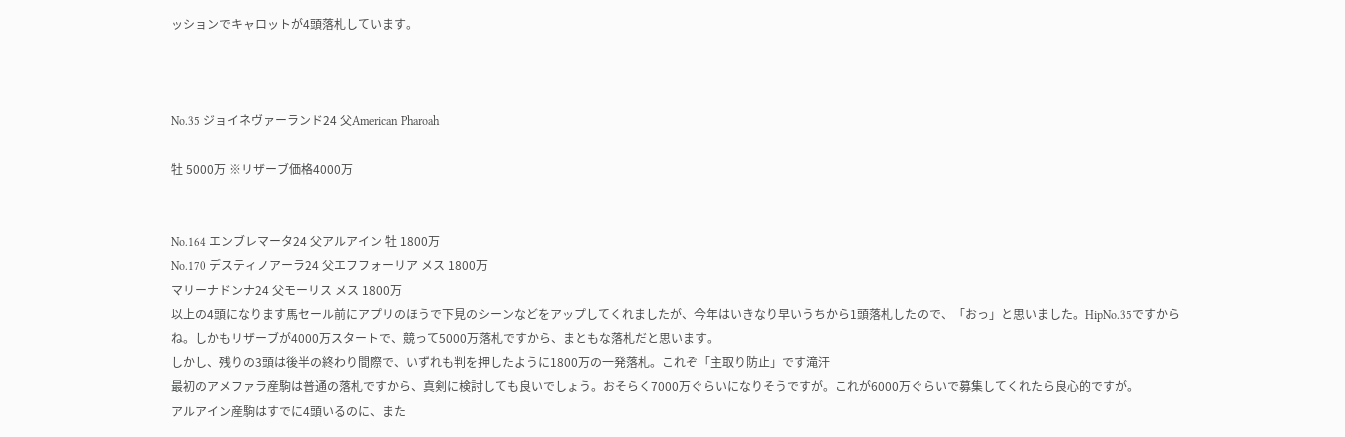ッションでキャロットが4頭落札しています。



No.35 ジョイネヴァーランド24 父American Pharoah

牡 5000万 ※リザーブ価格4000万


No.164 エンブレマータ24 父アルアイン 牡 1800万
No.170 デスティノアーラ24 父エフフォーリア メス 1800万
マリーナドンナ24 父モーリス メス 1800万
以上の4頭になります馬セール前にアプリのほうで下見のシーンなどをアップしてくれましたが、今年はいきなり早いうちから1頭落札したので、「おっ」と思いました。HipNo.35ですからね。しかもリザーブが4000万スタートで、競って5000万落札ですから、まともな落札だと思います。
しかし、残りの3頭は後半の終わり間際で、いずれも判を押したように1800万の一発落札。これぞ「主取り防止」です滝汗
最初のアメファラ産駒は普通の落札ですから、真剣に検討しても良いでしょう。おそらく7000万ぐらいになりそうですが。これが6000万ぐらいで募集してくれたら良心的ですが。
アルアイン産駒はすでに4頭いるのに、また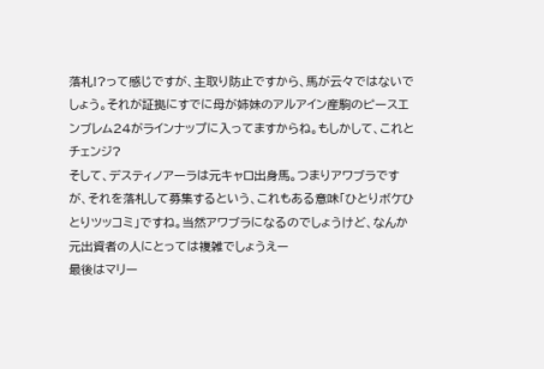落札!?って感じですが、主取り防止ですから、馬が云々ではないでしょう。それが証拠にすでに母が姉妹のアルアイン産駒のピースエンブレム24がラインナップに入ってますからね。もしかして、これとチェンジ?
そして、デスティノアーラは元キャロ出身馬。つまりアワブラですが、それを落札して募集するという、これもある意味「ひとりボケひとりツッコミ」ですね。当然アワブラになるのでしょうけど、なんか元出資者の人にとっては複雑でしょうえー
最後はマリー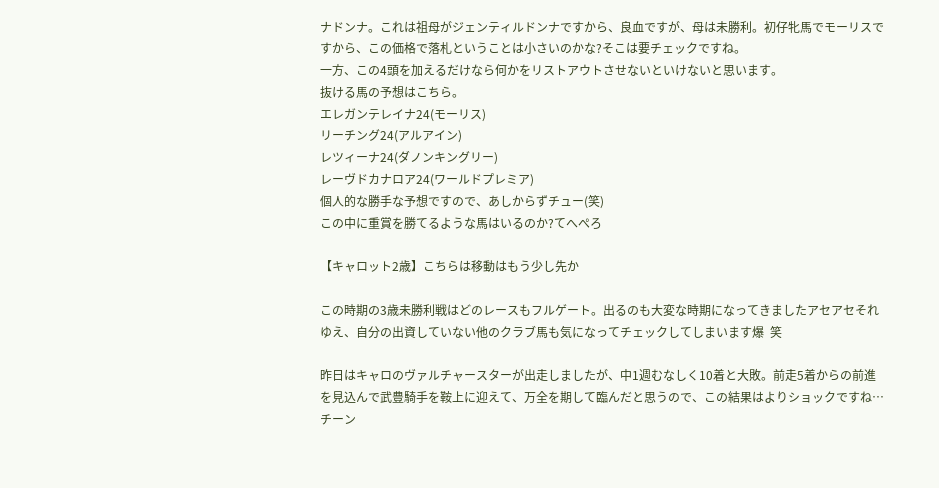ナドンナ。これは祖母がジェンティルドンナですから、良血ですが、母は未勝利。初仔牝馬でモーリスですから、この価格で落札ということは小さいのかな?そこは要チェックですね。
一方、この4頭を加えるだけなら何かをリストアウトさせないといけないと思います。
抜ける馬の予想はこちら。
エレガンテレイナ24(モーリス)
リーチング24(アルアイン)
レツィーナ24(ダノンキングリー)
レーヴドカナロア24(ワールドプレミア)
個人的な勝手な予想ですので、あしからずチュー(笑)
この中に重賞を勝てるような馬はいるのか?てへぺろ

【キャロット2歳】こちらは移動はもう少し先か

この時期の3歳未勝利戦はどのレースもフルゲート。出るのも大変な時期になってきましたアセアセそれゆえ、自分の出資していない他のクラブ馬も気になってチェックしてしまいます爆  笑

昨日はキャロのヴァルチャースターが出走しましたが、中1週むなしく10着と大敗。前走5着からの前進を見込んで武豊騎手を鞍上に迎えて、万全を期して臨んだと思うので、この結果はよりショックですね…チーン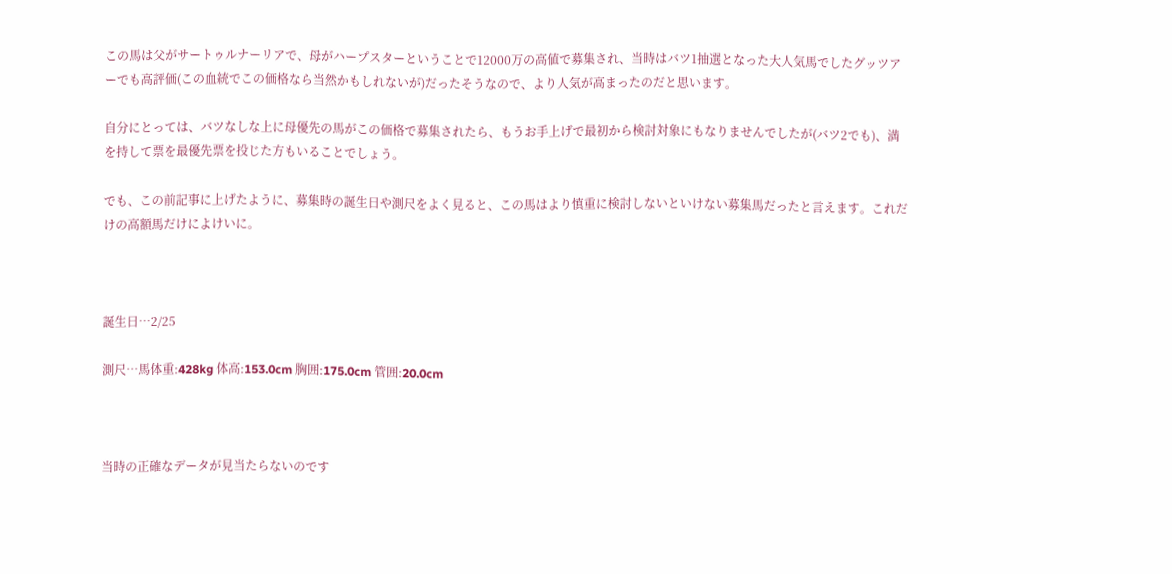この馬は父がサートゥルナーリアで、母がハープスターということで12000万の高値で募集され、当時はバツ1抽選となった大人気馬でしたグッツアーでも高評価(この血統でこの価格なら当然かもしれないが)だったそうなので、より人気が高まったのだと思います。

自分にとっては、バツなしな上に母優先の馬がこの価格で募集されたら、もうお手上げで最初から検討対象にもなりませんでしたが(バツ2でも)、満を持して票を最優先票を投じた方もいることでしょう。

でも、この前記事に上げたように、募集時の誕生日や測尺をよく見ると、この馬はより慎重に検討しないといけない募集馬だったと言えます。これだけの高額馬だけによけいに。



誕生日…2/25

測尺…馬体重:428kg 体高:153.0cm 胸囲:175.0cm 管囲:20.0cm



当時の正確なデータが見当たらないのです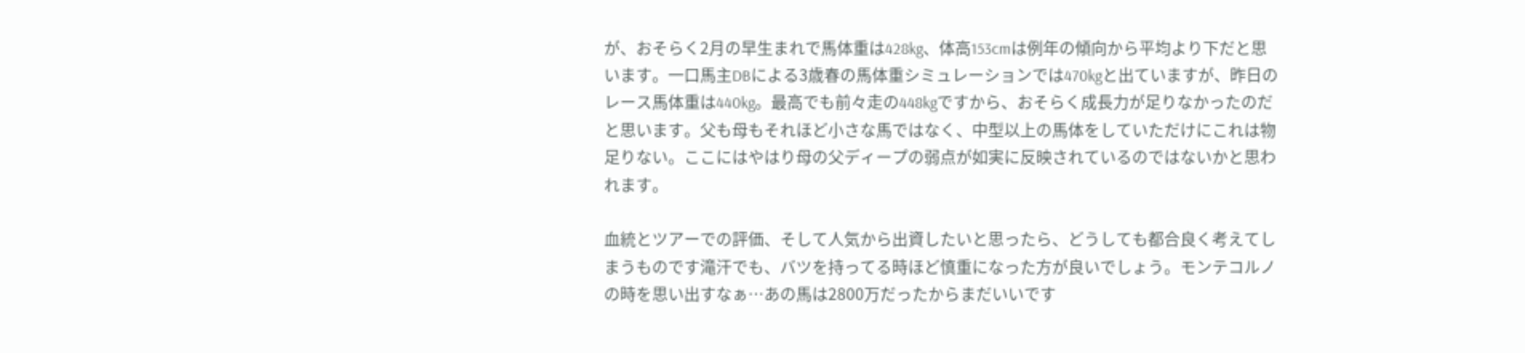が、おそらく2月の早生まれで馬体重は428kg、体高153cmは例年の傾向から平均より下だと思います。一口馬主DBによる3歳春の馬体重シミュレーションでは470kgと出ていますが、昨日のレース馬体重は440kg。最高でも前々走の448kgですから、おそらく成長力が足りなかったのだと思います。父も母もそれほど小さな馬ではなく、中型以上の馬体をしていただけにこれは物足りない。ここにはやはり母の父ディープの弱点が如実に反映されているのではないかと思われます。

血統とツアーでの評価、そして人気から出資したいと思ったら、どうしても都合良く考えてしまうものです滝汗でも、バツを持ってる時ほど慎重になった方が良いでしょう。モンテコルノの時を思い出すなぁ…あの馬は2800万だったからまだいいです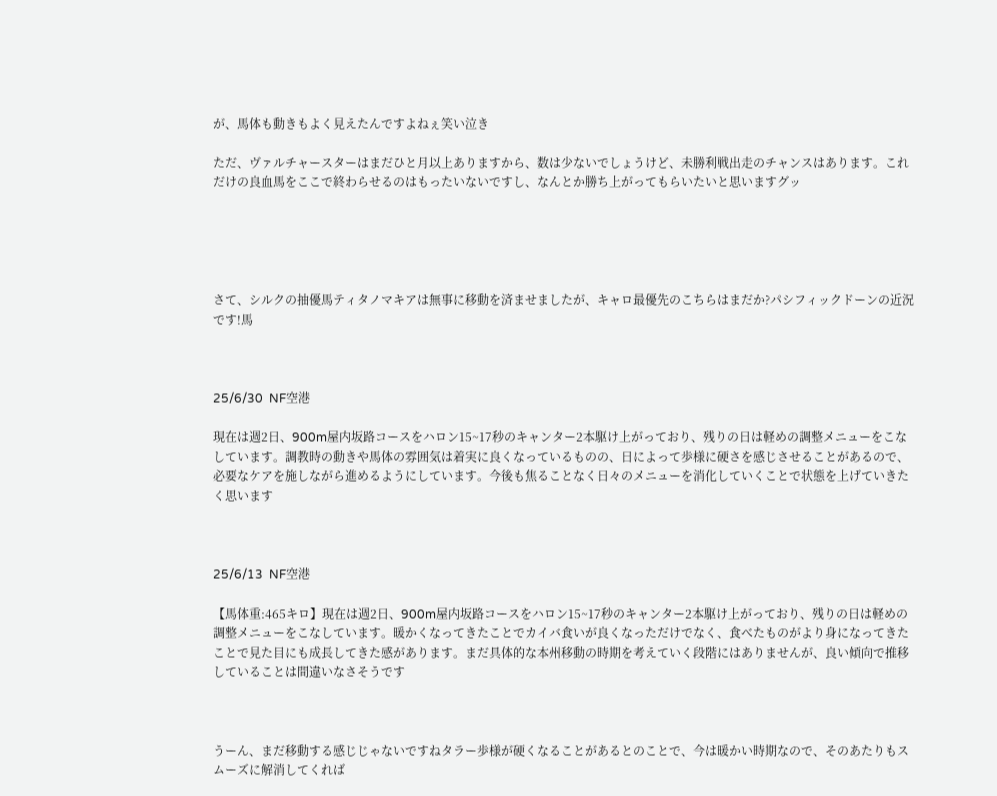が、馬体も動きもよく見えたんですよねぇ笑い泣き

ただ、ヴァルチャースターはまだひと月以上ありますから、数は少ないでしょうけど、未勝利戦出走のチャンスはあります。これだけの良血馬をここで終わらせるのはもったいないですし、なんとか勝ち上がってもらいたいと思いますグッ





さて、シルクの抽優馬ティタノマキアは無事に移動を済ませましたが、キャロ最優先のこちらはまだか?パシフィックドーンの近況です!馬



25/6/30  NF空港

現在は週2日、900m屋内坂路コースをハロン15~17秒のキャンター2本駆け上がっており、残りの日は軽めの調整メニューをこなしています。調教時の動きや馬体の雰囲気は着実に良くなっているものの、日によって歩様に硬さを感じさせることがあるので、必要なケアを施しながら進めるようにしています。今後も焦ることなく日々のメニューを消化していくことで状態を上げていきたく思います



25/6/13  NF空港

【馬体重:465キロ】現在は週2日、900m屋内坂路コースをハロン15~17秒のキャンター2本駆け上がっており、残りの日は軽めの調整メニューをこなしています。暖かくなってきたことでカイバ食いが良くなっただけでなく、食べたものがより身になってきたことで見た目にも成長してきた感があります。まだ具体的な本州移動の時期を考えていく段階にはありませんが、良い傾向で推移していることは間違いなさそうです



うーん、まだ移動する感じじゃないですねタラー歩様が硬くなることがあるとのことで、今は暖かい時期なので、そのあたりもスムーズに解消してくれば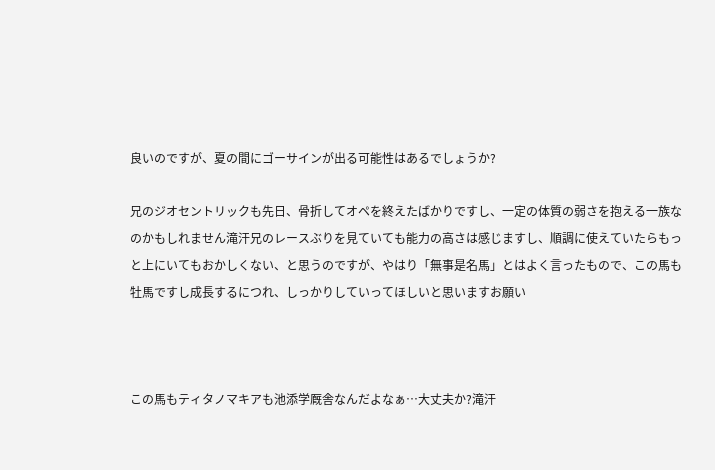良いのですが、夏の間にゴーサインが出る可能性はあるでしょうか?

兄のジオセントリックも先日、骨折してオペを終えたばかりですし、一定の体質の弱さを抱える一族なのかもしれません滝汗兄のレースぶりを見ていても能力の高さは感じますし、順調に使えていたらもっと上にいてもおかしくない、と思うのですが、やはり「無事是名馬」とはよく言ったもので、この馬も牡馬ですし成長するにつれ、しっかりしていってほしいと思いますお願い



この馬もティタノマキアも池添学厩舎なんだよなぁ…大丈夫か?滝汗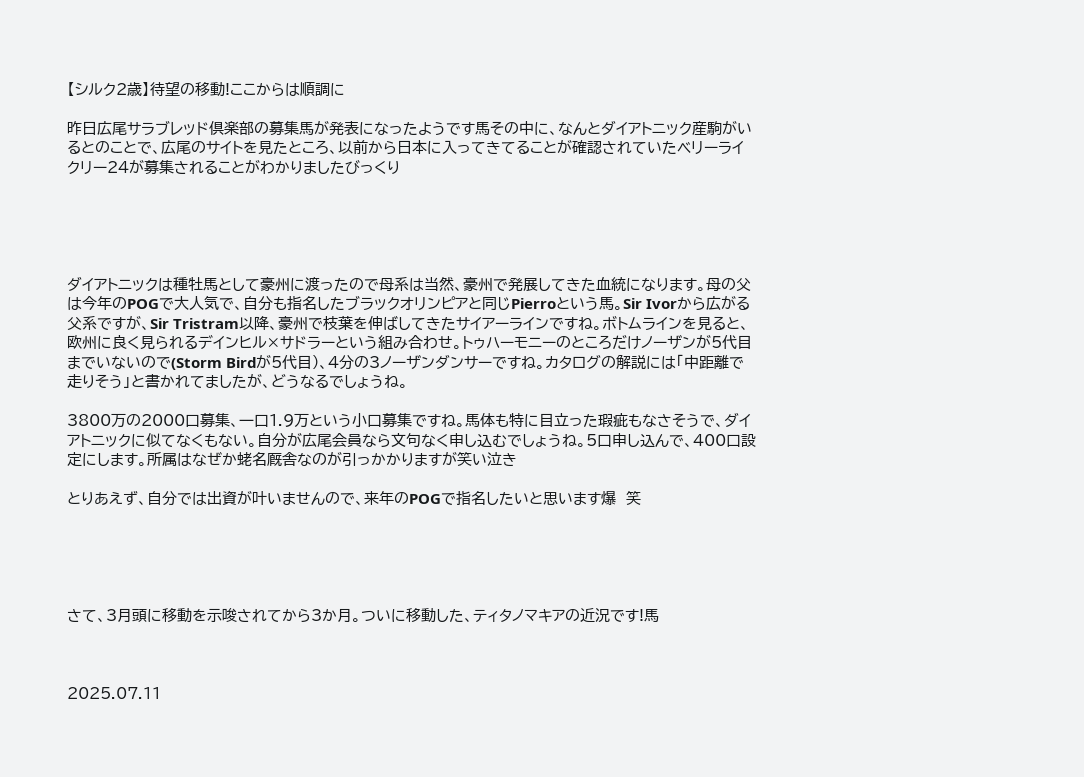【シルク2歳】待望の移動!ここからは順調に

昨日広尾サラブレッド倶楽部の募集馬が発表になったようです馬その中に、なんとダイアトニック産駒がいるとのことで、広尾のサイトを見たところ、以前から日本に入ってきてることが確認されていたベリーライクリー24が募集されることがわかりましたびっくり





ダイアトニックは種牡馬として豪州に渡ったので母系は当然、豪州で発展してきた血統になります。母の父は今年のPOGで大人気で、自分も指名したブラックオリンピアと同じPierroという馬。Sir Ivorから広がる父系ですが、Sir Tristram以降、豪州で枝葉を伸ばしてきたサイアーラインですね。ボトムラインを見ると、欧州に良く見られるデインヒル×サドラーという組み合わせ。トゥハーモニーのところだけノーザンが5代目までいないので(Storm Birdが5代目)、4分の3ノーザンダンサーですね。カタログの解説には「中距離で走りそう」と書かれてましたが、どうなるでしょうね。

3800万の2000口募集、一口1.9万という小口募集ですね。馬体も特に目立った瑕疵もなさそうで、ダイアトニックに似てなくもない。自分が広尾会員なら文句なく申し込むでしょうね。5口申し込んで、400口設定にします。所属はなぜか蛯名厩舎なのが引っかかりますが笑い泣き

とりあえず、自分では出資が叶いませんので、来年のPOGで指名したいと思います爆  笑





さて、3月頭に移動を示唆されてから3か月。ついに移動した、ティタノマキアの近況です!馬



2025.07.11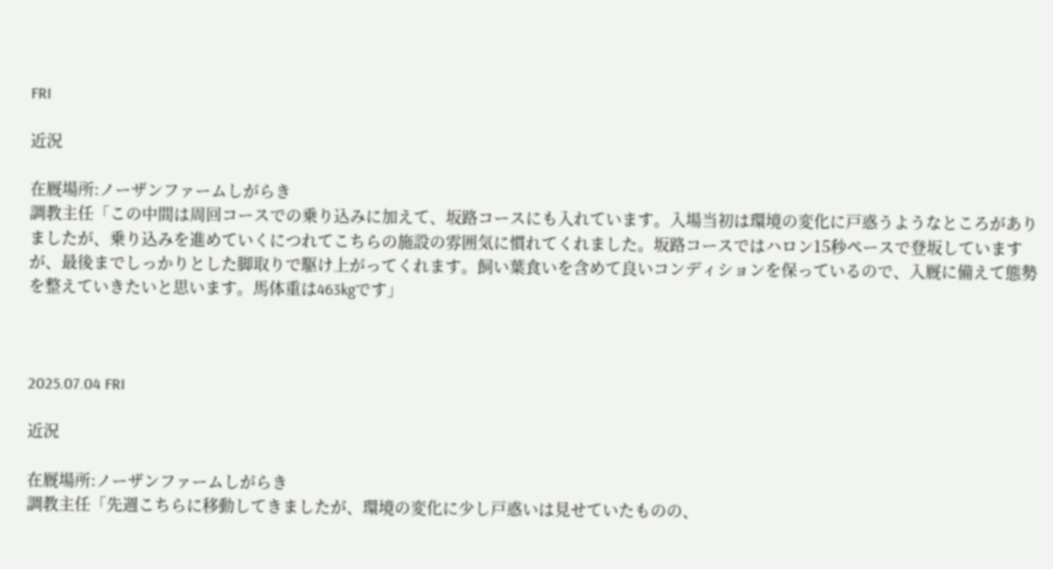FRI

近況

在厩場所:ノーザンファームしがらき
調教主任「この中間は周回コースでの乗り込みに加えて、坂路コースにも入れています。入場当初は環境の変化に戸惑うようなところがありましたが、乗り込みを進めていくにつれてこちらの施設の雰囲気に慣れてくれました。坂路コースではハロン15秒ペースで登坂していますが、最後までしっかりとした脚取りで駆け上がってくれます。飼い葉食いを含めて良いコンディションを保っているので、入厩に備えて態勢を整えていきたいと思います。馬体重は463kgです」



2025.07.04 FRI

近況

在厩場所:ノーザンファームしがらき
調教主任「先週こちらに移動してきましたが、環境の変化に少し戸惑いは見せていたものの、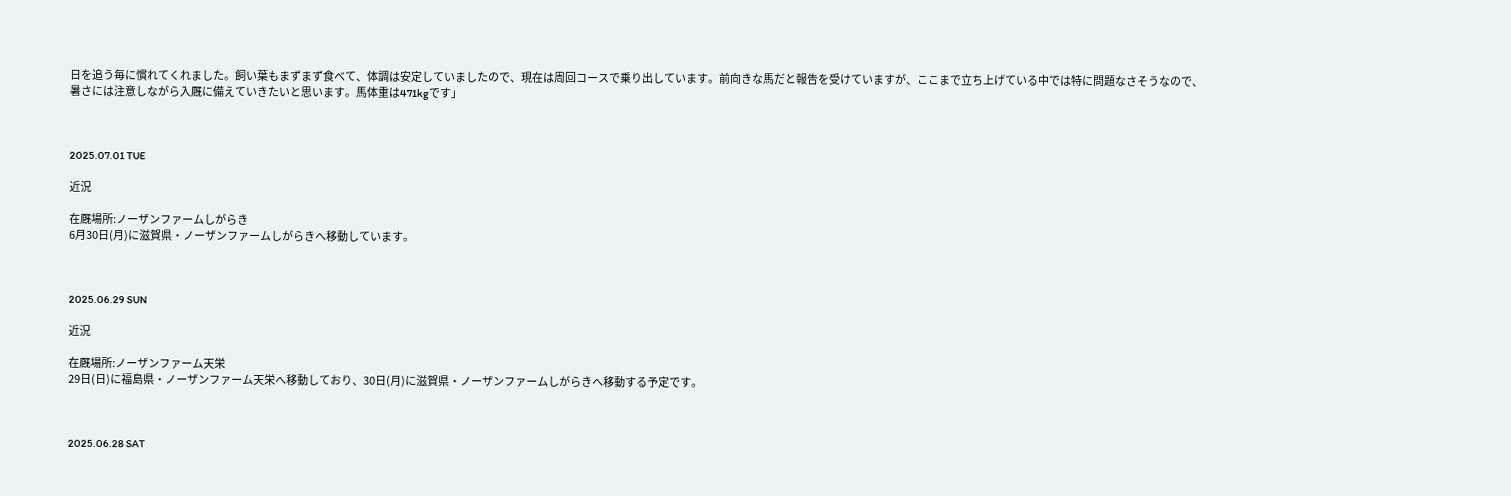日を追う毎に慣れてくれました。飼い葉もまずまず食べて、体調は安定していましたので、現在は周回コースで乗り出しています。前向きな馬だと報告を受けていますが、ここまで立ち上げている中では特に問題なさそうなので、暑さには注意しながら入厩に備えていきたいと思います。馬体重は471kgです」



2025.07.01 TUE

近況

在厩場所:ノーザンファームしがらき
6月30日(月)に滋賀県・ノーザンファームしがらきへ移動しています。



2025.06.29 SUN

近況

在厩場所:ノーザンファーム天栄
29日(日)に福島県・ノーザンファーム天栄へ移動しており、30日(月)に滋賀県・ノーザンファームしがらきへ移動する予定です。



2025.06.28 SAT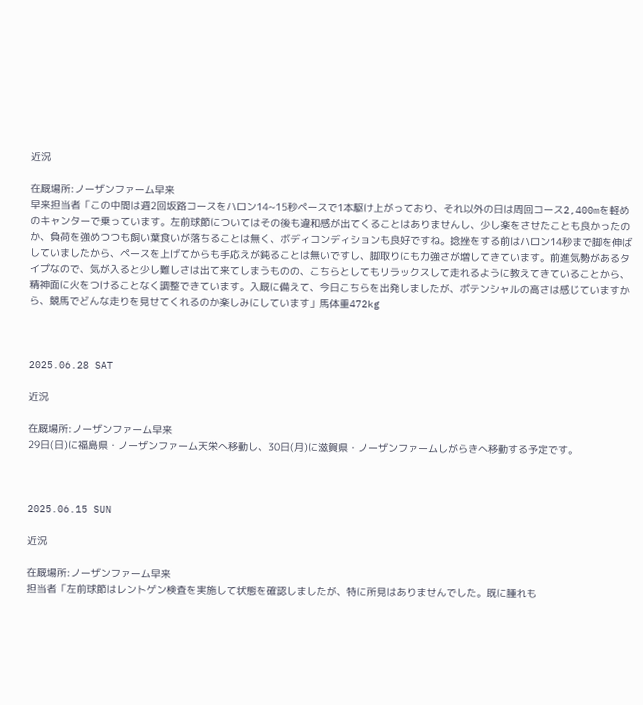近況

在厩場所:ノーザンファーム早来
早来担当者「この中間は週2回坂路コースをハロン14~15秒ペースで1本駆け上がっており、それ以外の日は周回コース2,400mを軽めのキャンターで乗っています。左前球節についてはその後も違和感が出てくることはありませんし、少し楽をさせたことも良かったのか、負荷を強めつつも飼い葉食いが落ちることは無く、ボディコンディションも良好ですね。捻挫をする前はハロン14秒まで脚を伸ばしていましたから、ペースを上げてからも手応えが鈍ることは無いですし、脚取りにも力強さが増してきています。前進気勢があるタイプなので、気が入ると少し難しさは出て来てしまうものの、こちらとしてもリラックスして走れるように教えてきていることから、精神面に火をつけることなく調整できています。入厩に備えて、今日こちらを出発しましたが、ポテンシャルの高さは感じていますから、競馬でどんな走りを見せてくれるのか楽しみにしています」馬体重472kg



2025.06.28 SAT

近況

在厩場所:ノーザンファーム早来
29日(日)に福島県・ノーザンファーム天栄へ移動し、30日(月)に滋賀県・ノーザンファームしがらきへ移動する予定です。



2025.06.15 SUN

近況

在厩場所:ノーザンファーム早来
担当者「左前球節はレントゲン検査を実施して状態を確認しましたが、特に所見はありませんでした。既に腫れも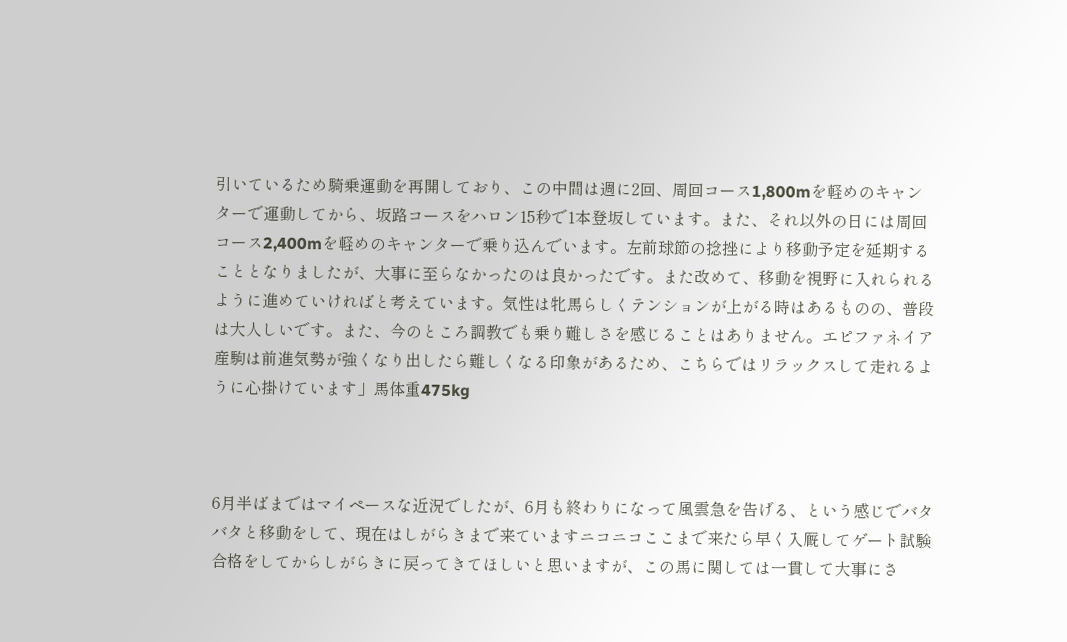引いているため騎乗運動を再開しており、この中間は週に2回、周回コース1,800mを軽めのキャンターで運動してから、坂路コースをハロン15秒で1本登坂しています。また、それ以外の日には周回コース2,400mを軽めのキャンターで乗り込んでいます。左前球節の捻挫により移動予定を延期することとなりましたが、大事に至らなかったのは良かったです。また改めて、移動を視野に入れられるように進めていければと考えています。気性は牝馬らしくテンションが上がる時はあるものの、普段は大人しいです。また、今のところ調教でも乗り難しさを感じることはありません。エピファネイア産駒は前進気勢が強くなり出したら難しくなる印象があるため、こちらではリラックスして走れるように心掛けています」馬体重475kg



6月半ばまではマイペースな近況でしたが、6月も終わりになって風雲急を告げる、という感じでバタバタと移動をして、現在はしがらきまで来ていますニコニコここまで来たら早く入厩してゲート試験合格をしてからしがらきに戻ってきてほしいと思いますが、この馬に関しては一貫して大事にさ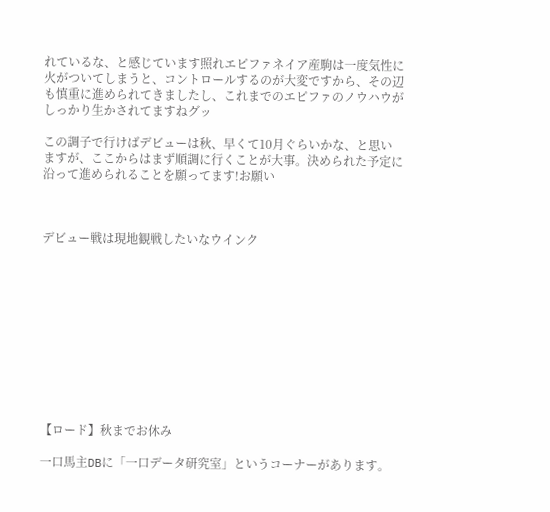れているな、と感じています照れエピファネイア産駒は一度気性に火がついてしまうと、コントロールするのが大変ですから、その辺も慎重に進められてきましたし、これまでのエピファのノウハウがしっかり生かされてますねグッ

この調子で行けばデビューは秋、早くて10月ぐらいかな、と思いますが、ここからはまず順調に行くことが大事。決められた予定に沿って進められることを願ってます!お願い



デビュー戦は現地観戦したいなウインク











【ロード】秋までお休み

一口馬主DBに「一口データ研究室」というコーナーがあります。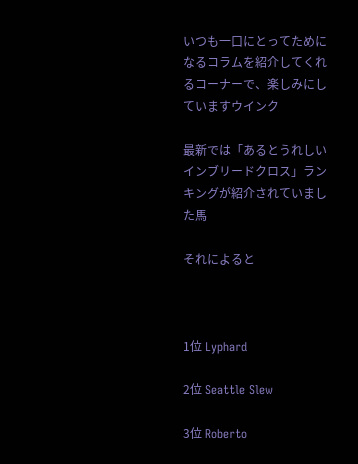いつも一口にとってためになるコラムを紹介してくれるコーナーで、楽しみにしていますウインク

最新では「あるとうれしいインブリードクロス」ランキングが紹介されていました馬

それによると



1位 Lyphard

2位 Seattle Slew

3位 Roberto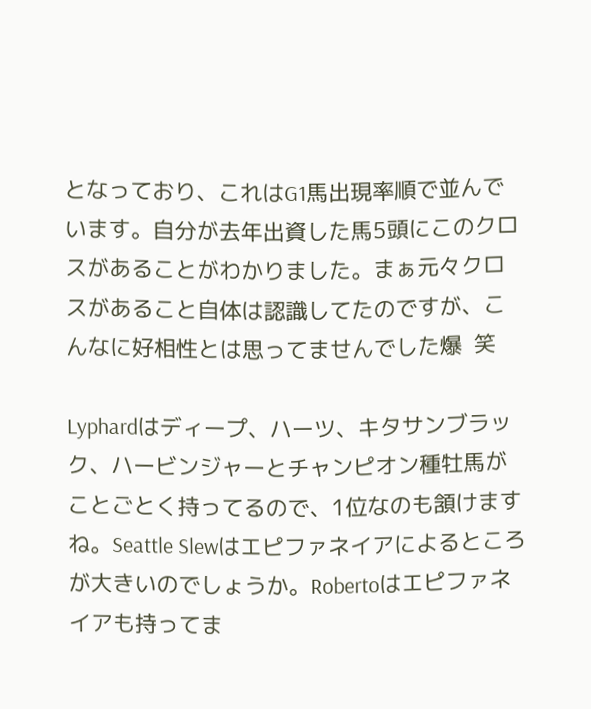となっており、これはG1馬出現率順で並んでいます。自分が去年出資した馬5頭にこのクロスがあることがわかりました。まぁ元々クロスがあること自体は認識してたのですが、こんなに好相性とは思ってませんでした爆  笑

Lyphardはディープ、ハーツ、キタサンブラック、ハービンジャーとチャンピオン種牡馬がことごとく持ってるので、1位なのも頷けますね。Seattle Slewはエピファネイアによるところが大きいのでしょうか。Robertoはエピファネイアも持ってま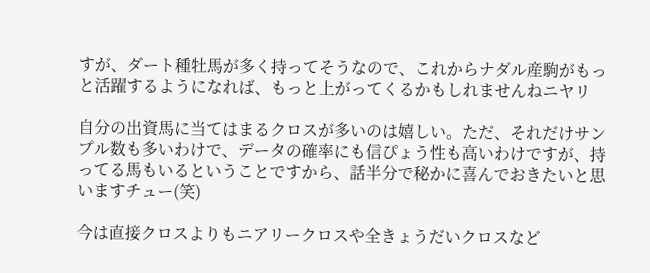すが、ダート種牡馬が多く持ってそうなので、これからナダル産駒がもっと活躍するようになれば、もっと上がってくるかもしれませんねニヤリ

自分の出資馬に当てはまるクロスが多いのは嬉しい。ただ、それだけサンプル数も多いわけで、データの確率にも信ぴょう性も高いわけですが、持ってる馬もいるということですから、話半分で秘かに喜んでおきたいと思いますチュー(笑)

今は直接クロスよりもニアリークロスや全きょうだいクロスなど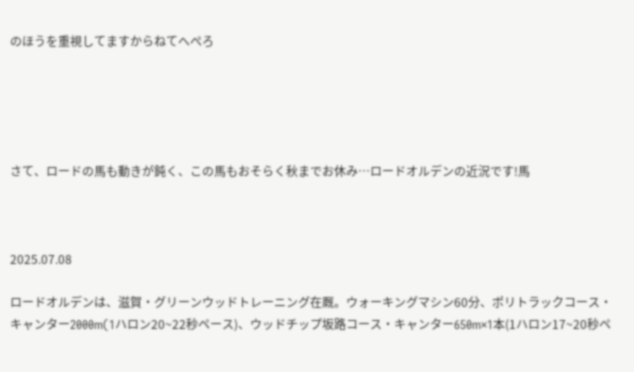のほうを重視してますからねてへぺろ





さて、ロードの馬も動きが鈍く、この馬もおそらく秋までお休み…ロードオルデンの近況です!馬



2025.07.08

ロードオルデンは、滋賀・グリーンウッドトレーニング在厩。ウォーキングマシン60分、ポリトラックコース・キャンター2000m(1ハロン20~22秒ペース)、ウッドチップ坂路コース・キャンター650m×1本(1ハロン17~20秒ペ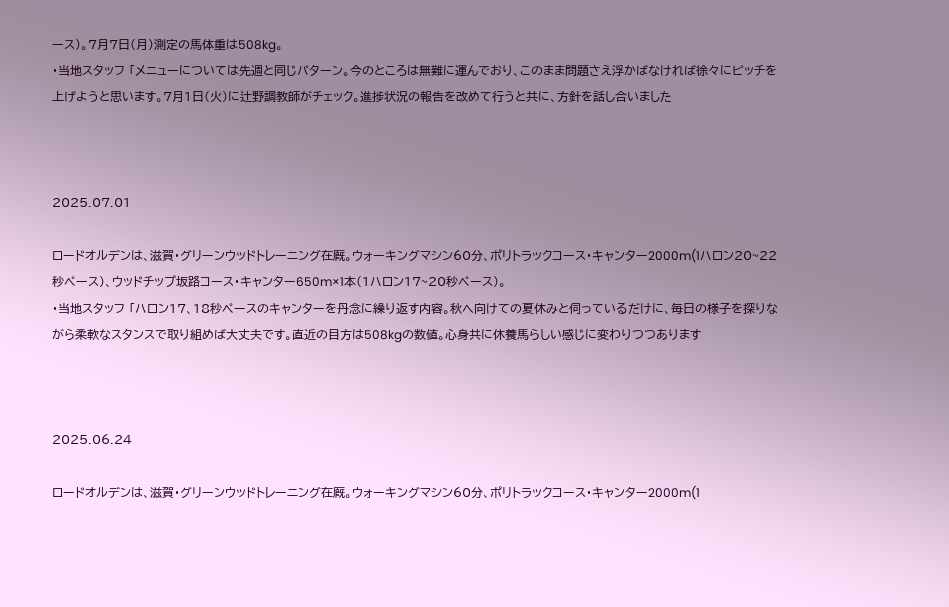ース)。7月7日(月)測定の馬体重は508kg。
・当地スタッフ 「メニューについては先週と同じパターン。今のところは無難に運んでおり、このまま問題さえ浮かばなければ徐々にピッチを上げようと思います。7月1日(火)に辻野調教師がチェック。進捗状況の報告を改めて行うと共に、方針を話し合いました



2025.07.01

ロードオルデンは、滋賀・グリーンウッドトレーニング在厩。ウォーキングマシン60分、ポリトラックコース・キャンター2000m(1ハロン20~22秒ペース)、ウッドチップ坂路コース・キャンター650m×1本(1ハロン17~20秒ペース)。
・当地スタッフ 「ハロン17、18秒ペースのキャンターを丹念に繰り返す内容。秋へ向けての夏休みと伺っているだけに、毎日の様子を探りながら柔軟なスタンスで取り組めば大丈夫です。直近の目方は508kgの数値。心身共に休養馬らしい感じに変わりつつあります



2025.06.24

ロードオルデンは、滋賀・グリーンウッドトレーニング在厩。ウォーキングマシン60分、ポリトラックコース・キャンター2000m(1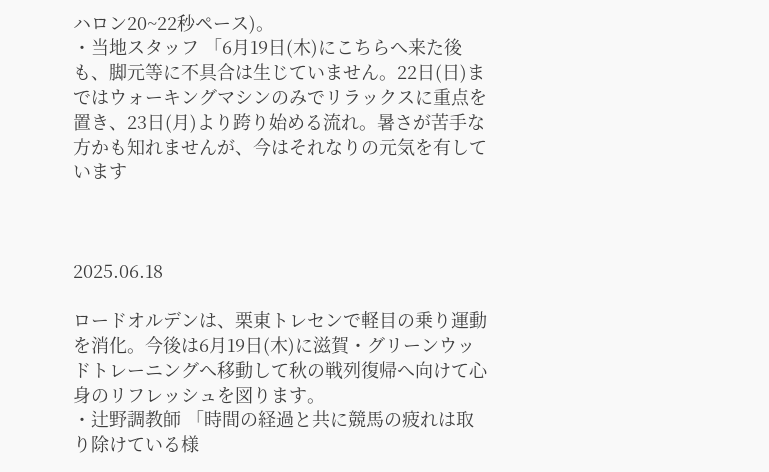ハロン20~22秒ペース)。
・当地スタッフ 「6月19日(木)にこちらへ来た後も、脚元等に不具合は生じていません。22日(日)まではウォーキングマシンのみでリラックスに重点を置き、23日(月)より跨り始める流れ。暑さが苦手な方かも知れませんが、今はそれなりの元気を有しています



2025.06.18

ロードオルデンは、栗東トレセンで軽目の乗り運動を消化。今後は6月19日(木)に滋賀・グリーンウッドトレーニングへ移動して秋の戦列復帰へ向けて心身のリフレッシュを図ります。
・辻野調教師 「時間の経過と共に競馬の疲れは取り除けている様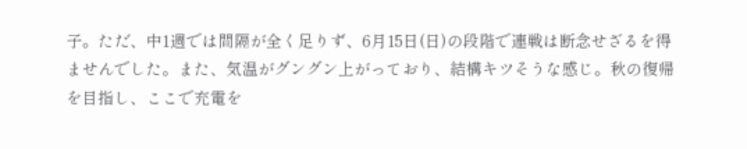子。ただ、中1週では間隔が全く足りず、6月15日(日)の段階で連戦は断念せざるを得ませんでした。また、気温がグングン上がっており、結構キツそうな感じ。秋の復帰を目指し、ここで充電を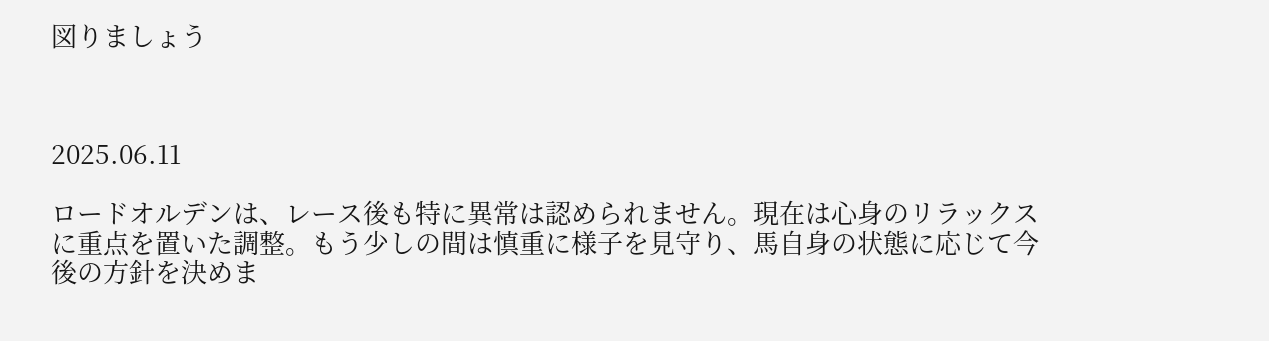図りましょう



2025.06.11

ロードオルデンは、レース後も特に異常は認められません。現在は心身のリラックスに重点を置いた調整。もう少しの間は慎重に様子を見守り、馬自身の状態に応じて今後の方針を決めま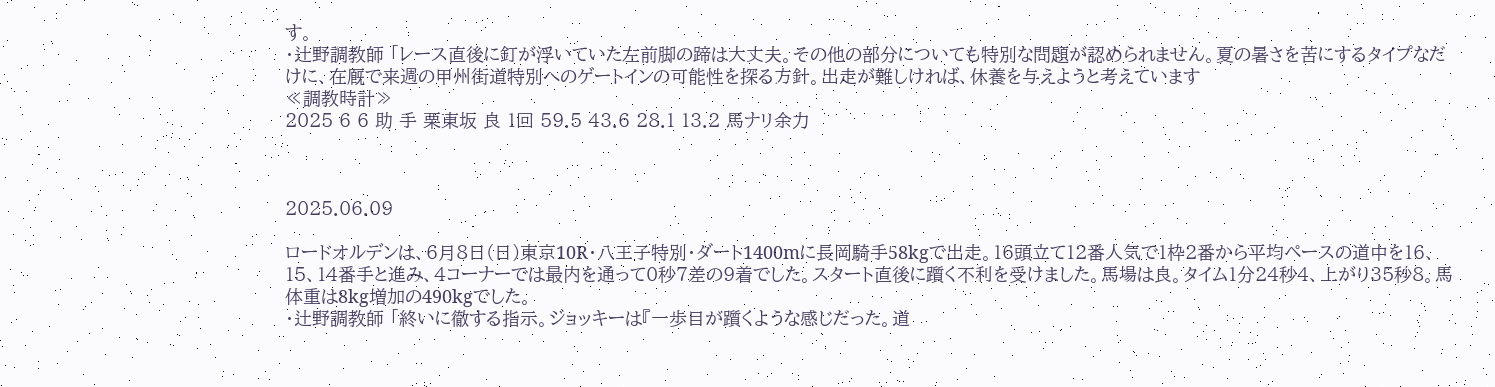す。
・辻野調教師 「レース直後に釘が浮いていた左前脚の蹄は大丈夫。その他の部分についても特別な問題が認められません。夏の暑さを苦にするタイプなだけに、在厩で来週の甲州街道特別へのゲートインの可能性を探る方針。出走が難しければ、休養を与えようと考えています
≪調教時計≫
2025 6 6 助 手 栗東坂 良 1回 59.5 43.6 28.1 13.2 馬ナリ余力



2025.06.09

ロードオルデンは、6月8日(日)東京10R・八王子特別・ダート1400mに長岡騎手58kgで出走。16頭立て12番人気で1枠2番から平均ペースの道中を16、15、14番手と進み、4コーナーでは最内を通って0秒7差の9着でした。スタート直後に躓く不利を受けました。馬場は良。タイム1分24秒4、上がり35秒8。馬体重は8kg増加の490kgでした。
・辻野調教師 「終いに徹する指示。ジョッキーは『一歩目が躓くような感じだった。道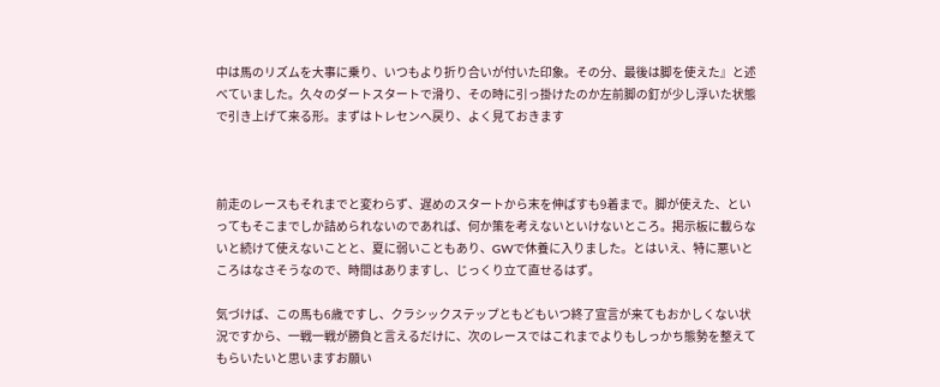中は馬のリズムを大事に乗り、いつもより折り合いが付いた印象。その分、最後は脚を使えた』と述べていました。久々のダートスタートで滑り、その時に引っ掛けたのか左前脚の釘が少し浮いた状態で引き上げて来る形。まずはトレセンへ戻り、よく見ておきます



前走のレースもそれまでと変わらず、遅めのスタートから末を伸ばすも9着まで。脚が使えた、といってもそこまでしか詰められないのであれば、何か策を考えないといけないところ。掲示板に載らないと続けて使えないことと、夏に弱いこともあり、GWで休養に入りました。とはいえ、特に悪いところはなさそうなので、時間はありますし、じっくり立て直せるはず。

気づけば、この馬も6歳ですし、クラシックステップともどもいつ終了宣言が来てもおかしくない状況ですから、一戦一戦が勝負と言えるだけに、次のレースではこれまでよりもしっかち態勢を整えてもらいたいと思いますお願い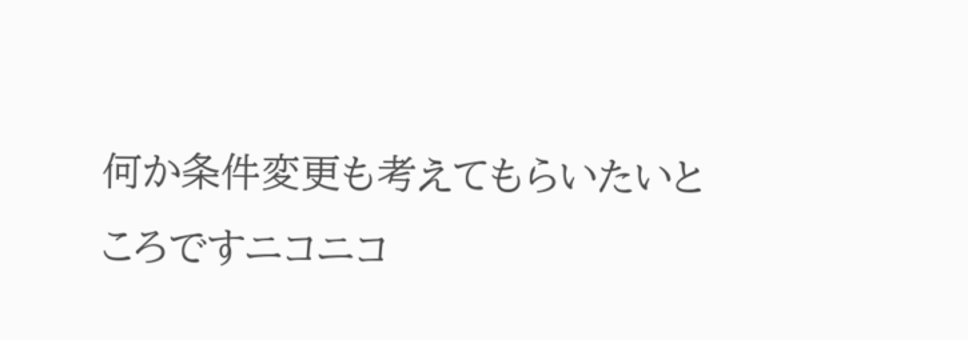何か条件変更も考えてもらいたいところですニコニコ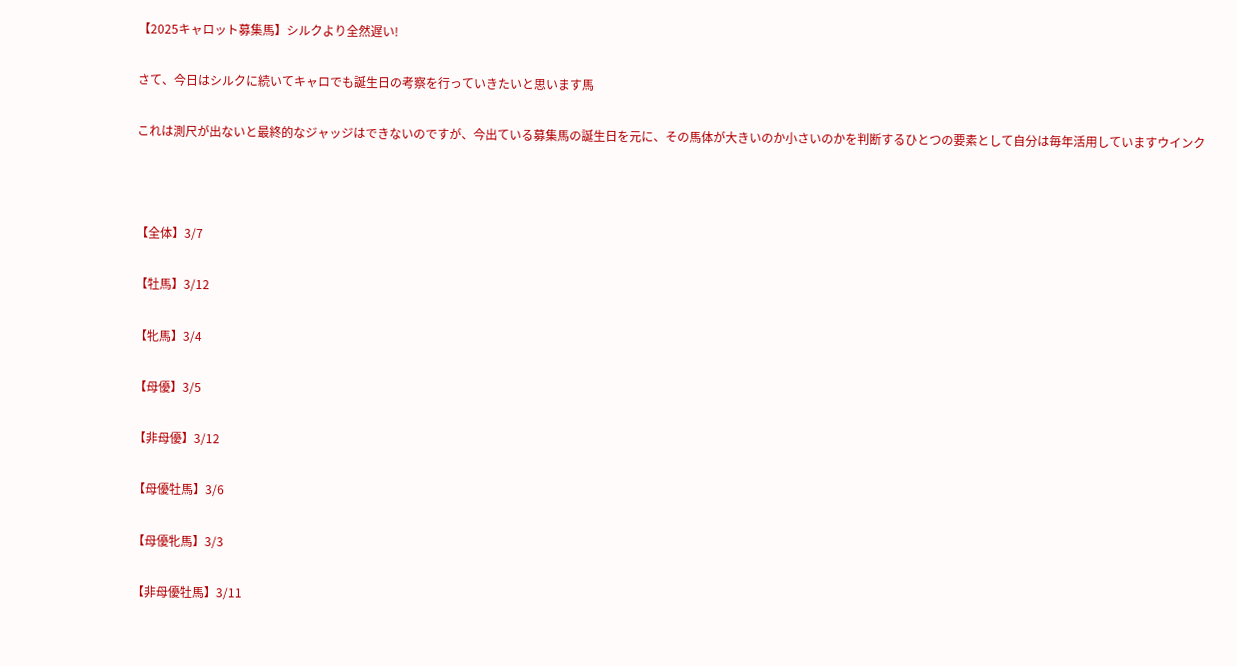【2025キャロット募集馬】シルクより全然遅い!

さて、今日はシルクに続いてキャロでも誕生日の考察を行っていきたいと思います馬

これは測尺が出ないと最終的なジャッジはできないのですが、今出ている募集馬の誕生日を元に、その馬体が大きいのか小さいのかを判断するひとつの要素として自分は毎年活用していますウインク



【全体】3/7

【牡馬】3/12

【牝馬】3/4

【母優】3/5

【非母優】3/12

【母優牡馬】3/6

【母優牝馬】3/3

【非母優牡馬】3/11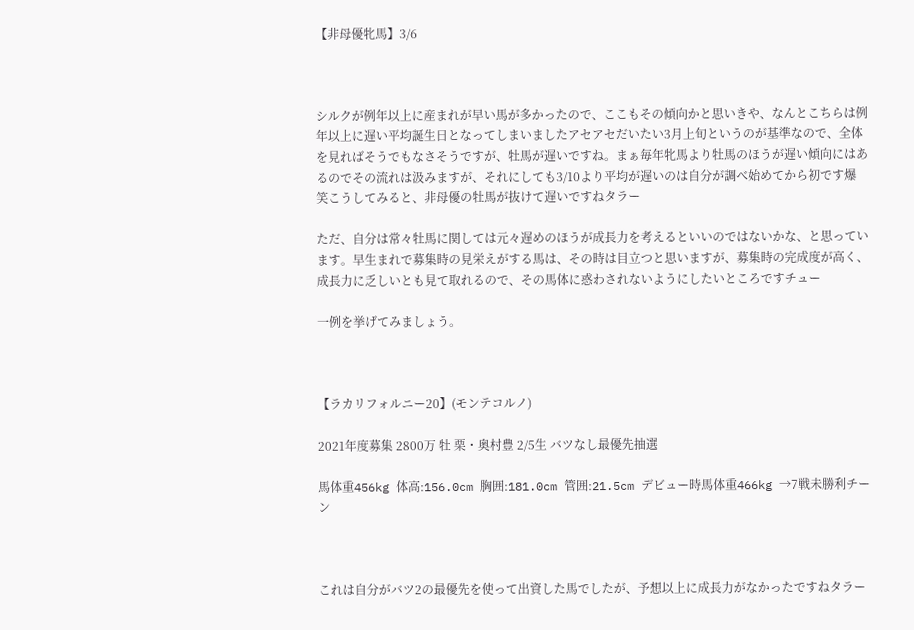【非母優牝馬】3/6



シルクが例年以上に産まれが早い馬が多かったので、ここもその傾向かと思いきや、なんとこちらは例年以上に遅い平均誕生日となってしまいましたアセアセだいたい3月上旬というのが基準なので、全体を見ればそうでもなさそうですが、牡馬が遅いですね。まぁ毎年牝馬より牡馬のほうが遅い傾向にはあるのでその流れは汲みますが、それにしても3/10より平均が遅いのは自分が調べ始めてから初です爆  笑こうしてみると、非母優の牡馬が抜けて遅いですねタラー

ただ、自分は常々牡馬に関しては元々遅めのほうが成長力を考えるといいのではないかな、と思っています。早生まれで募集時の見栄えがする馬は、その時は目立つと思いますが、募集時の完成度が高く、成長力に乏しいとも見て取れるので、その馬体に惑わされないようにしたいところですチュー

一例を挙げてみましょう。



【ラカリフォルニー20】(モンテコルノ)

2021年度募集 2800万 牡 栗・奥村豊 2/5生 バツなし最優先抽選

馬体重456kg 体高:156.0cm 胸囲:181.0cm 管囲:21.5cm デビュー時馬体重466kg →7戦未勝利チーン



これは自分がバツ2の最優先を使って出資した馬でしたが、予想以上に成長力がなかったですねタラー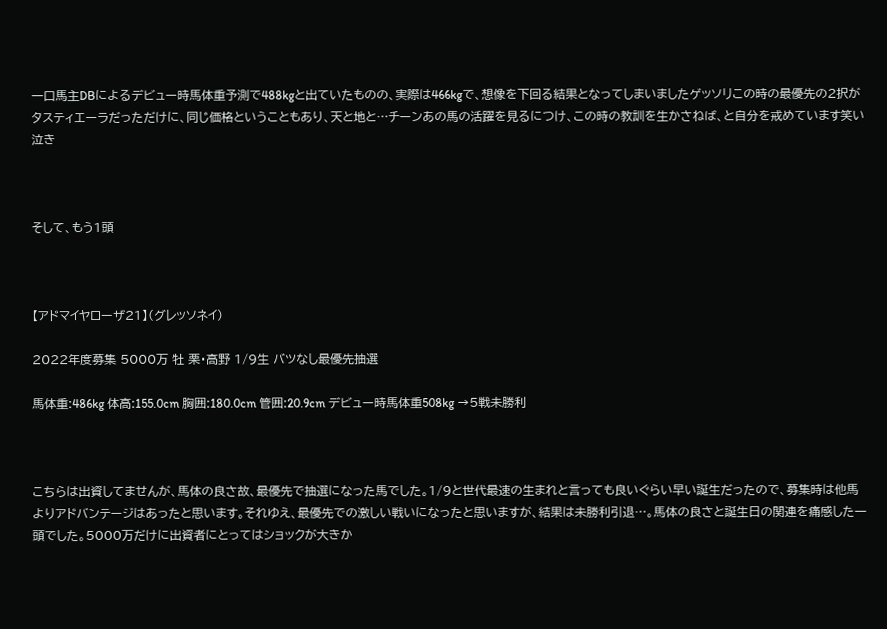一口馬主DBによるデビュー時馬体重予測で488kgと出ていたものの、実際は466kgで、想像を下回る結果となってしまいましたゲッソリこの時の最優先の2択がタスティエーラだっただけに、同じ価格ということもあり、天と地と…チーンあの馬の活躍を見るにつけ、この時の教訓を生かさねば、と自分を戒めています笑い泣き



そして、もう1頭



【アドマイヤローザ21】(グレッソネイ)

2022年度募集 5000万 牡 栗・高野 1/9生 バツなし最優先抽選

馬体重:486kg 体高:155.0cm 胸囲:180.0cm 管囲:20.9cm デビュー時馬体重508kg →5戦未勝利



こちらは出資してませんが、馬体の良さ故、最優先で抽選になった馬でした。1/9と世代最速の生まれと言っても良いぐらい早い誕生だったので、募集時は他馬よりアドバンテージはあったと思います。それゆえ、最優先での激しい戦いになったと思いますが、結果は未勝利引退…。馬体の良さと誕生日の関連を痛感した一頭でした。5000万だけに出資者にとってはショックが大きか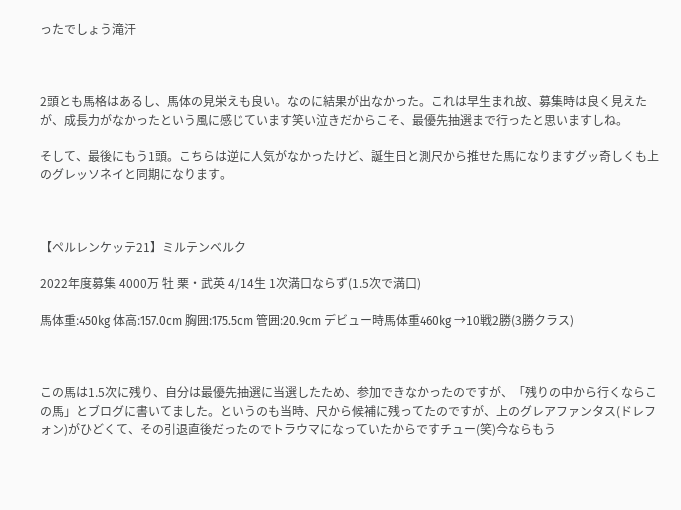ったでしょう滝汗



2頭とも馬格はあるし、馬体の見栄えも良い。なのに結果が出なかった。これは早生まれ故、募集時は良く見えたが、成長力がなかったという風に感じています笑い泣きだからこそ、最優先抽選まで行ったと思いますしね。

そして、最後にもう1頭。こちらは逆に人気がなかったけど、誕生日と測尺から推せた馬になりますグッ奇しくも上のグレッソネイと同期になります。



【ペルレンケッテ21】ミルテンベルク

2022年度募集 4000万 牡 栗・武英 4/14生 1次満口ならず(1.5次で満口)

馬体重:450kg 体高:157.0cm 胸囲:175.5cm 管囲:20.9cm デビュー時馬体重460kg →10戦2勝(3勝クラス)



この馬は1.5次に残り、自分は最優先抽選に当選したため、参加できなかったのですが、「残りの中から行くならこの馬」とブログに書いてました。というのも当時、尺から候補に残ってたのですが、上のグレアファンタス(ドレフォン)がひどくて、その引退直後だったのでトラウマになっていたからですチュー(笑)今ならもう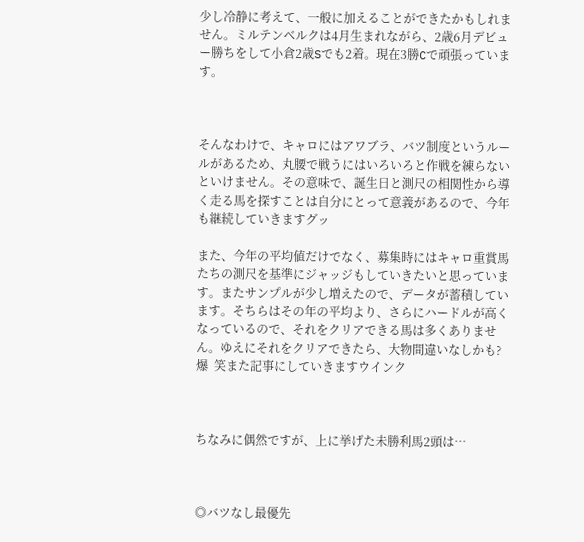少し冷静に考えて、一般に加えることができたかもしれません。ミルテンベルクは4月生まれながら、2歳6月デビュー勝ちをして小倉2歳Sでも2着。現在3勝Cで頑張っています。



そんなわけで、キャロにはアワブラ、バツ制度というルールがあるため、丸腰で戦うにはいろいろと作戦を練らないといけません。その意味で、誕生日と測尺の相関性から導く走る馬を探すことは自分にとって意義があるので、今年も継続していきますグッ

また、今年の平均値だけでなく、募集時にはキャロ重賞馬たちの測尺を基準にジャッジもしていきたいと思っています。またサンプルが少し増えたので、データが蓄積しています。そちらはその年の平均より、さらにハードルが高くなっているので、それをクリアできる馬は多くありません。ゆえにそれをクリアできたら、大物間違いなしかも?爆  笑また記事にしていきますウインク



ちなみに偶然ですが、上に挙げた未勝利馬2頭は…



◎バツなし最優先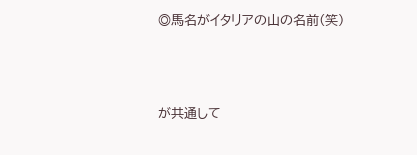◎馬名がイタリアの山の名前(笑)



が共通して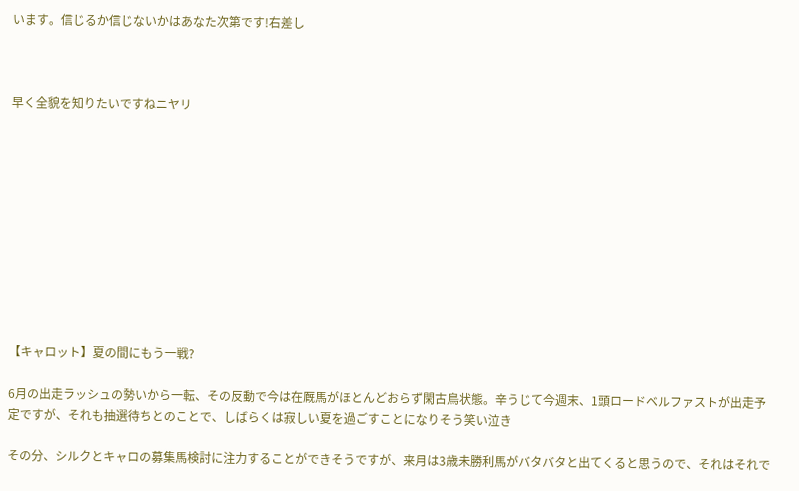います。信じるか信じないかはあなた次第です!右差し



早く全貌を知りたいですねニヤリ











【キャロット】夏の間にもう一戦?

6月の出走ラッシュの勢いから一転、その反動で今は在厩馬がほとんどおらず閑古鳥状態。辛うじて今週末、1頭ロードベルファストが出走予定ですが、それも抽選待ちとのことで、しばらくは寂しい夏を過ごすことになりそう笑い泣き

その分、シルクとキャロの募集馬検討に注力することができそうですが、来月は3歳未勝利馬がバタバタと出てくると思うので、それはそれで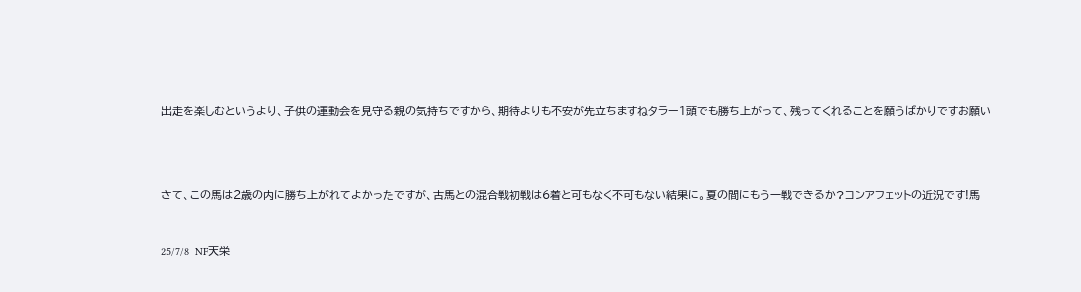出走を楽しむというより、子供の運動会を見守る親の気持ちですから、期待よりも不安が先立ちますねタラー1頭でも勝ち上がって、残ってくれることを願うばかりですお願い





さて、この馬は2歳の内に勝ち上がれてよかったですが、古馬との混合戦初戦は6着と可もなく不可もない結果に。夏の間にもう一戦できるか?コンアフェットの近況です!馬



25/7/8  NF天栄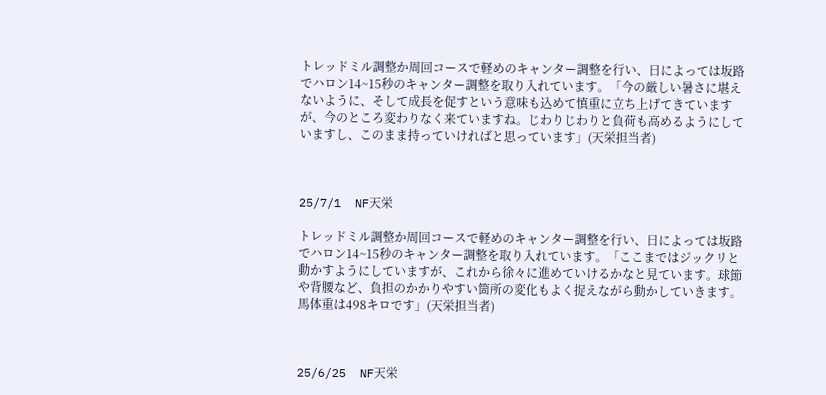トレッドミル調整か周回コースで軽めのキャンター調整を行い、日によっては坂路でハロン14~15秒のキャンター調整を取り入れています。「今の厳しい暑さに堪えないように、そして成長を促すという意味も込めて慎重に立ち上げてきていますが、今のところ変わりなく来ていますね。じわりじわりと負荷も高めるようにしていますし、このまま持っていければと思っています」(天栄担当者)



25/7/1  NF天栄

トレッドミル調整か周回コースで軽めのキャンター調整を行い、日によっては坂路でハロン14~15秒のキャンター調整を取り入れています。「ここまではジックリと動かすようにしていますが、これから徐々に進めていけるかなと見ています。球節や背腰など、負担のかかりやすい箇所の変化もよく捉えながら動かしていきます。馬体重は498キロです」(天栄担当者)



25/6/25  NF天栄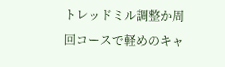トレッドミル調整か周回コースで軽めのキャ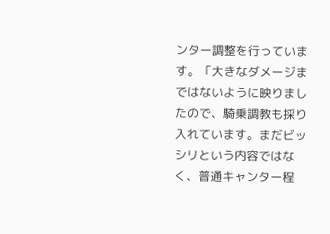ンター調整を行っています。「大きなダメージまではないように映りましたので、騎乗調教も採り入れています。まだビッシリという内容ではなく、普通キャンター程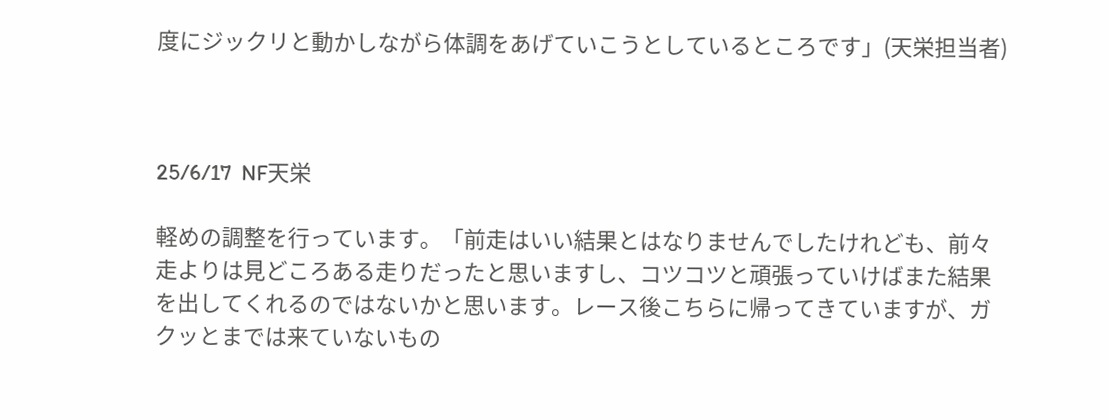度にジックリと動かしながら体調をあげていこうとしているところです」(天栄担当者)



25/6/17  NF天栄

軽めの調整を行っています。「前走はいい結果とはなりませんでしたけれども、前々走よりは見どころある走りだったと思いますし、コツコツと頑張っていけばまた結果を出してくれるのではないかと思います。レース後こちらに帰ってきていますが、ガクッとまでは来ていないもの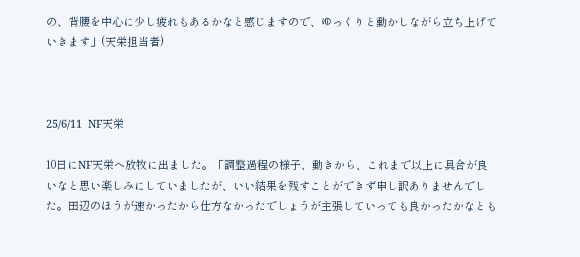の、背腰を中心に少し疲れもあるかなと感じますので、ゆっくりと動かしながら立ち上げていきます」(天栄担当者)



25/6/11  NF天栄

10日にNF天栄へ放牧に出ました。「調整過程の様子、動きから、これまで以上に具合が良いなと思い楽しみにしていましたが、いい結果を残すことができず申し訳ありませんでした。田辺のほうが速かったから仕方なかったでしょうが主張していっても良かったかなとも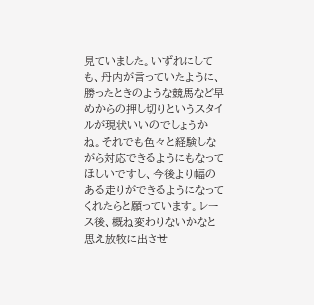見ていました。いずれにしても、丹内が言っていたように、勝ったときのような競馬など早めからの押し切りというスタイルが現状いいのでしょうかね。それでも色々と経験しながら対応できるようにもなってほしいですし、今後より幅のある走りができるようになってくれたらと願っています。レース後、概ね変わりないかなと思え放牧に出させ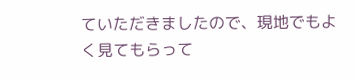ていただきましたので、現地でもよく見てもらって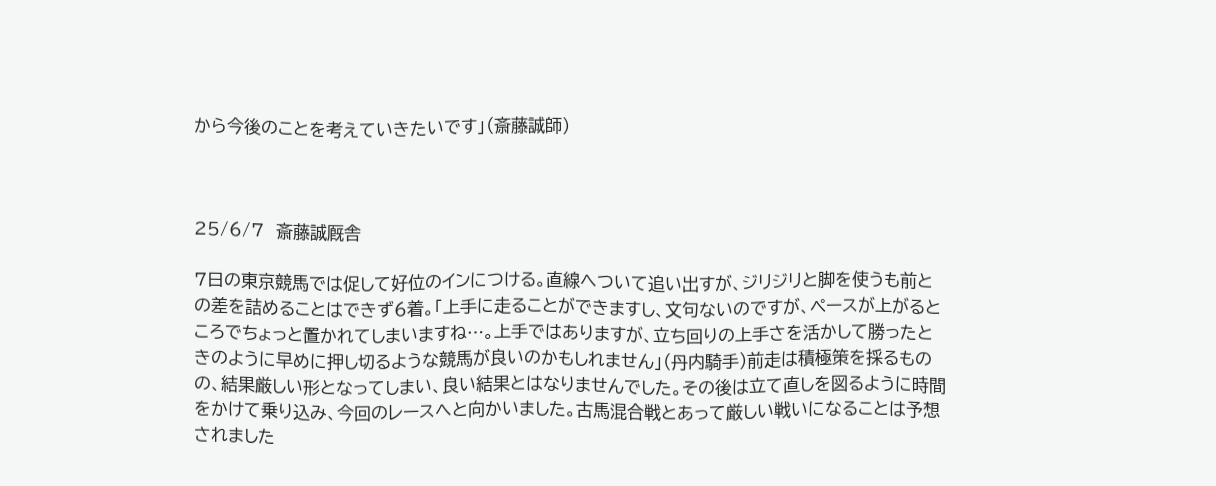から今後のことを考えていきたいです」(斎藤誠師)



25/6/7  斎藤誠厩舎

7日の東京競馬では促して好位のインにつける。直線へついて追い出すが、ジリジリと脚を使うも前との差を詰めることはできず6着。「上手に走ることができますし、文句ないのですが、ペースが上がるところでちょっと置かれてしまいますね…。上手ではありますが、立ち回りの上手さを活かして勝ったときのように早めに押し切るような競馬が良いのかもしれません」(丹内騎手)前走は積極策を採るものの、結果厳しい形となってしまい、良い結果とはなりませんでした。その後は立て直しを図るように時間をかけて乗り込み、今回のレースへと向かいました。古馬混合戦とあって厳しい戦いになることは予想されました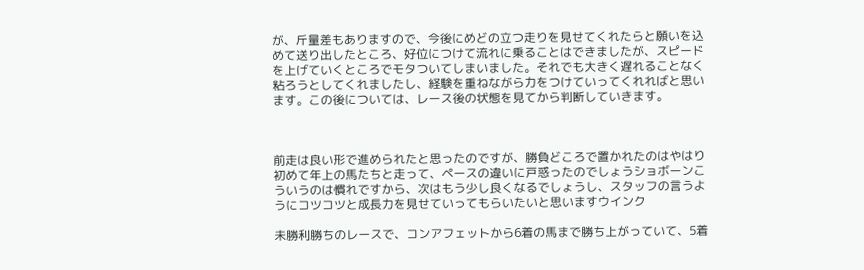が、斤量差もありますので、今後にめどの立つ走りを見せてくれたらと願いを込めて送り出したところ、好位につけて流れに乗ることはできましたが、スピードを上げていくところでモタついてしまいました。それでも大きく遅れることなく粘ろうとしてくれましたし、経験を重ねながら力をつけていってくれればと思います。この後については、レース後の状態を見てから判断していきます。



前走は良い形で進められたと思ったのですが、勝負どころで置かれたのはやはり初めて年上の馬たちと走って、ペースの違いに戸惑ったのでしょうショボーンこういうのは慣れですから、次はもう少し良くなるでしょうし、スタッフの言うようにコツコツと成長力を見せていってもらいたいと思いますウインク

未勝利勝ちのレースで、コンアフェットから6着の馬まで勝ち上がっていて、5着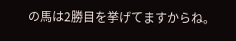の馬は2勝目を挙げてますからね。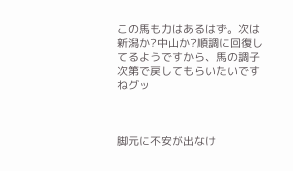この馬も力はあるはず。次は新潟か?中山か?順調に回復してるようですから、馬の調子次第で戻してもらいたいですねグッ



脚元に不安が出なけ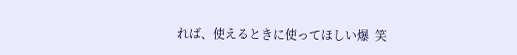れば、使えるときに使ってほしい爆  笑